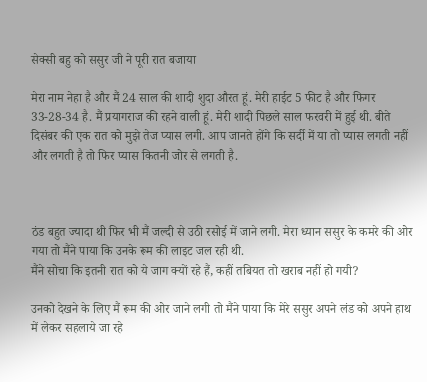सेक्सी बहु को ससुर जी ने पूरी रात बजाया

मेरा नाम नेहा है और मैं 24 साल की शादी शुदा औरत हूं. मेरी हाईट 5 फीट है और फिगर 33-28-34 है. मैं प्रयागराज की रहने वाली हूं. मेरी शादी पिछले साल फरवरी में हुई थी. बीते दिसंबर की एक रात को मुझे तेज प्यास लगी. आप जानते होंगे कि सर्दी में या तो प्यास लगती नहीं और लगती है तो फिर प्यास कितनी जोर से लगती है.



ठंड बहुत ज्यादा थी फिर भी मैं जल्दी से उठी रसोई में जाने लगी. मेरा ध्यान ससुर के कमरे की ओर गया तो मैंने पाया कि उनके रूम की लाइट जल रही थी.
मैंने सोचा कि इतनी रात को ये जाग क्यों रहे हैं, कहीं तबियत तो खराब नहीं हो गयी?

उनको देखने के लिए मैं रूम की ओर जाने लगी तो मैंने पाया कि मेरे ससुर अपने लंड को अपने हाथ में लेकर सहलाये जा रहे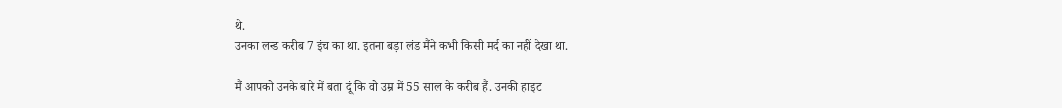थे.
उनका लन्ड करीब 7 इंच का था. इतना बड़ा लंड मैंने कभी किसी मर्द का नहीं देखा था.

मैं आपको उनके बारे में बता दूं कि वो उम्र में 55 साल के करीब हैं. उनकी हाइट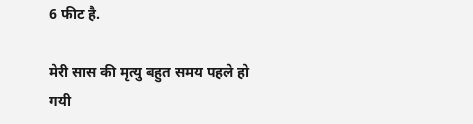6 फीट है.

मेरी सास की मृत्यु बहुत समय पहले हो गयी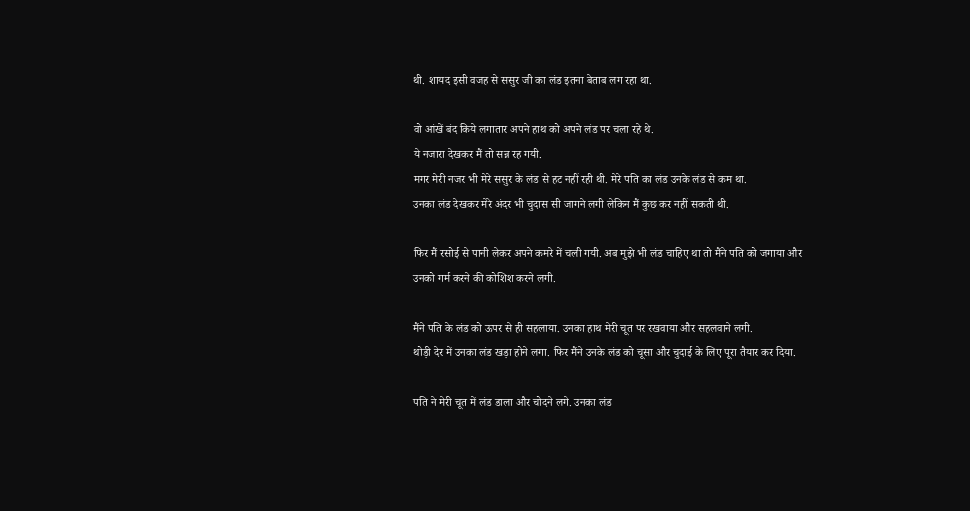थी. शायद इसी वजह से ससुर जी का लंड इतना बेताब लग रहा था.

वो आंखें बंद किये लगातार अपने हाथ को अपने लंड पर चला रहे थे.
ये नजारा देखकर मैं तो सन्न रह गयी.
मगर मेरी नजर भी मेरे ससुर के लंड से हट नहीं रही थी. मेरे पति का लंड उनके लंड से कम था.
उनका लंड देखकर मेरे अंदर भी चुदास सी जागने लगी लेकिन मैं कुछ कर नहीं सकती थी.

फिर मैं रसोई से पानी लेकर अपने कमरे में चली गयी. अब मुझे भी लंड चाहिए था तो मैंने पति को जगाया और उनको गर्म करने की कोशिश करने लगी.

मैंने पति के लंड को ऊपर से ही सहलाया. उनका हाथ मेरी चूत पर रखवाया और सहलवाने लगी.
थोड़ी देर में उनका लंड खड़ा होने लगा. फिर मैंने उनके लंड को चूसा और चुदाई के लिए पूरा तैयार कर दिया.

पति ने मेरी चूत में लंड डाला और चोदने लगे. उनका लंड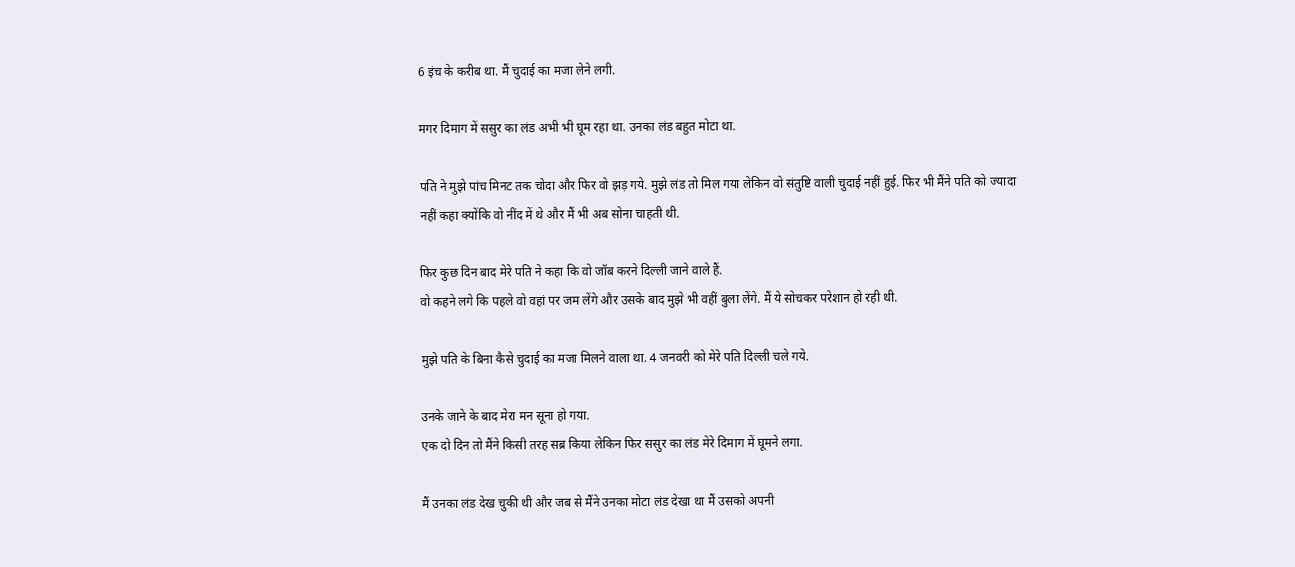6 इंच के करीब था. मैं चुदाई का मजा लेने लगी.

मगर दिमाग में ससुर का लंड अभी भी घूम रहा था. उनका लंड बहुत मोटा था.

पति ने मुझे पांच मिनट तक चोदा और फिर वो झड़ गये. मुझे लंड तो मिल गया लेकिन वो संतुष्टि वाली चुदाई नहीं हुई. फिर भी मैंने पति को ज्यादा नहीं कहा क्योंकि वो नींद में थे और मैं भी अब सोना चाहती थी.

फिर कुछ दिन बाद मेरे पति ने कहा कि वो जॉब करने दिल्ली जाने वाले हैं.
वो कहने लगे कि पहले वो वहां पर जम लेंगे और उसके बाद मुझे भी वहीं बुला लेंगे. मैं ये सोचकर परेशान हो रही थी.

मुझे पति के बिना कैसे चुदाई का मजा मिलने वाला था. 4 जनवरी को मेरे पति दिल्ली चले गये.

उनके जाने के बाद मेरा मन सूना हो गया.
एक दो दिन तो मैंने किसी तरह सब्र किया लेकिन फिर ससुर का लंड मेरे दिमाग में घूमने लगा.

मैं उनका लंड देख चुकी थी और जब से मैंने उनका मोटा लंड देखा था मैं उसको अपनी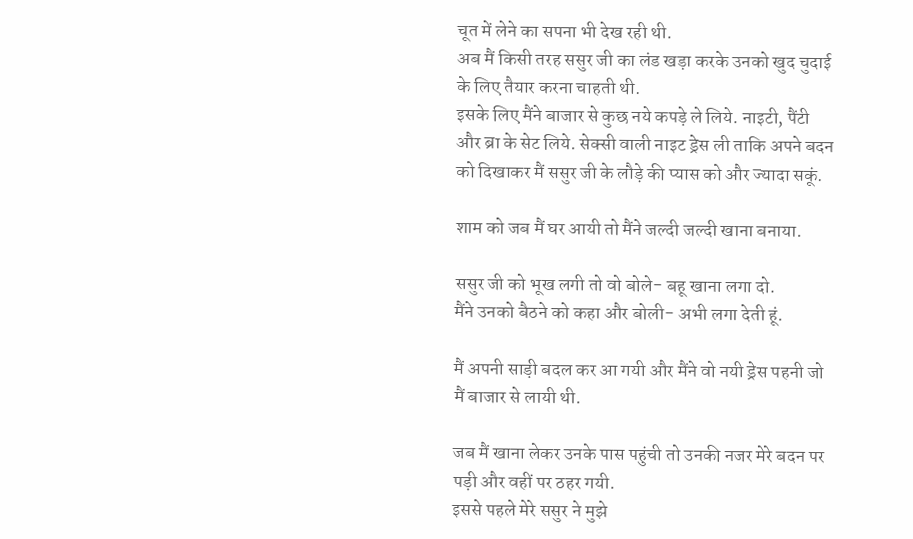चूत में लेने का सपना भी देख रही थी.
अब मैं किसी तरह ससुर जी का लंड खड़ा करके उनको खुद चुदाई के लिए तैयार करना चाहती थी.
इसके लिए मैंने बाजार से कुछ नये कपड़े ले लिये. नाइटी, पैंटी और ब्रा के सेट लिये. सेक्सी वाली नाइट ड्रेस ली ताकि अपने बदन को दिखाकर मैं ससुर जी के लौड़े की प्यास को और ज्यादा सकूं.

शाम को जब मैं घर आयी तो मैंने जल्दी जल्दी खाना बनाया.

ससुर जी को भूख लगी तो वो बोले- बहू खाना लगा दो.
मैंने उनको बैठने को कहा और बोली- अभी लगा देती हूं.

मैं अपनी साड़ी बदल कर आ गयी और मैंने वो नयी ड्रेस पहनी जो मैं बाजार से लायी थी.

जब मैं खाना लेकर उनके पास पहुंची तो उनकी नजर मेरे बदन पर पड़ी और वहीं पर ठहर गयी.
इससे पहले मेरे ससुर ने मुझे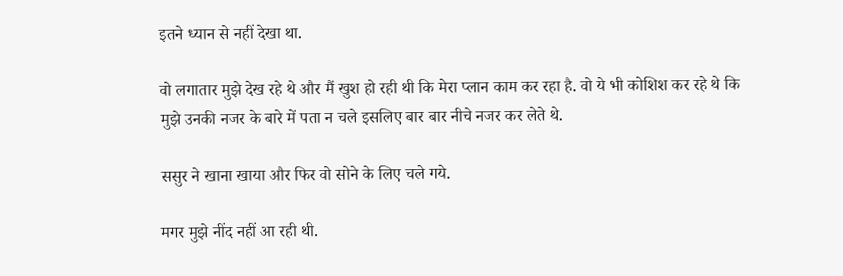इतने ध्यान से नहीं देखा था.

वो लगातार मुझे देख रहे थे और मैं खुश हो रही थी कि मेरा प्लान काम कर रहा है. वो ये भी कोशिश कर रहे थे कि मुझे उनकी नजर के बारे में पता न चले इसलिए बार बार नीचे नजर कर लेते थे.

ससुर ने खाना खाया और फिर वो सोने के लिए चले गये.

मगर मुझे नींद नहीं आ रही थी.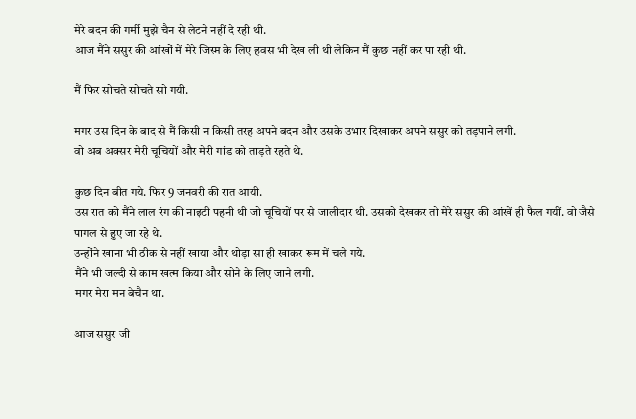मेरे बदन की गर्मी मुझे चैन से लेटने नहीं दे रही थी.
आज मैंने ससुर की आंखों में मेरे जिस्म के लिए हवस भी देख ली थी लेकिन मैं कुछ नहीं कर पा रही थी.

मैं फिर सोचते सोचते सो गयी.

मगर उस दिन के बाद से मैं किसी न किसी तरह अपने बदन और उसके उभार दिखाकर अपने ससुर को तड़पाने लगी.
वो अब अक्सर मेरी चूचियों और मेरी गांड को ताड़ते रहते थे.

कुछ दिन बीत गये. फिर 9 जनवरी की रात आयी.
उस रात को मैंने लाल रंग की नाइटी पहनी थी जो चूचियों पर से जालीदार थी. उसको देखकर तो मेरे ससुर की आंखें ही फैल गयीं. वो जैसे पागल से हुए जा रहे थे.
उन्होंने खाना भी ठीक से नहीं खाया और थोड़ा सा ही खाकर रूम में चले गये.
मैंने भी जल्दी से काम खत्म किया और सोने के लिए जाने लगी.
मगर मेरा मन बेचैन था.

आज ससुर जी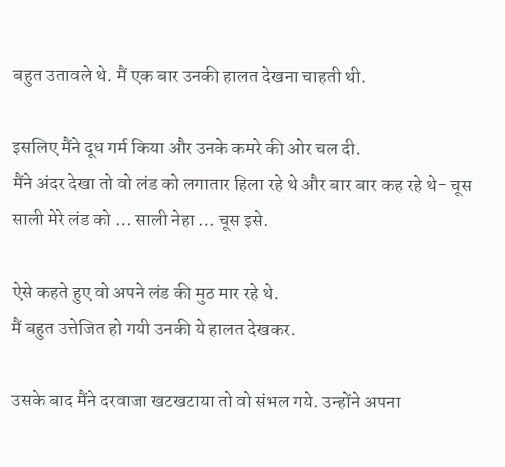बहुत उतावले थे. मैं एक बार उनकी हालत देखना चाहती थी.

इसलिए मैंने दूध गर्म किया और उनके कमरे की ओर चल दी.
मैंने अंदर देखा तो वो लंड को लगातार हिला रहे थे और बार बार कह रहे थे- चूस साली मेरे लंड को … साली नेहा … चूस इसे.

ऐसे कहते हुए वो अपने लंड की मुठ मार रहे थे.
मैं बहुत उत्तेजित हो गयी उनकी ये हालत देखकर.

उसके बाद मैंने दरवाजा खटखटाया तो वो संभल गये. उन्होंने अपना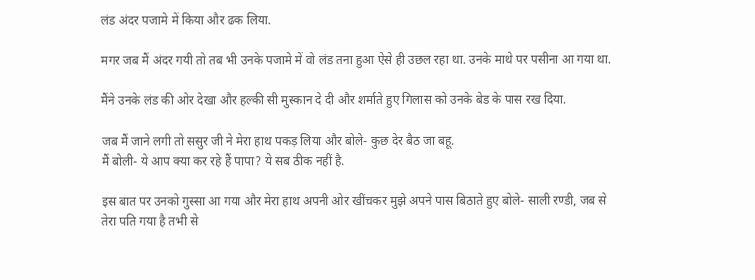लंड अंदर पजामे में किया और ढक लिया.

मगर जब मैं अंदर गयी तो तब भी उनके पजामे में वो लंड तना हुआ ऐसे ही उछल रहा था. उनके माथे पर पसीना आ गया था.

मैंने उनके लंड की ओर देखा और हल्की सी मुस्कान दे दी और शर्माते हुए गिलास को उनके बेड के पास रख दिया.

जब मैं जाने लगी तो ससुर जी ने मेरा हाथ पकड़ लिया और बोले- कुछ देर बैठ जा बहू.
मैं बोली- ये आप क्या कर रहे हैं पापा? ये सब ठीक नहीं है.

इस बात पर उनको गुस्सा आ गया और मेरा हाथ अपनी ओर खींचकर मुझे अपने पास बिठाते हुए बोले- साली रण्डी, जब से तेरा पति गया है तभी से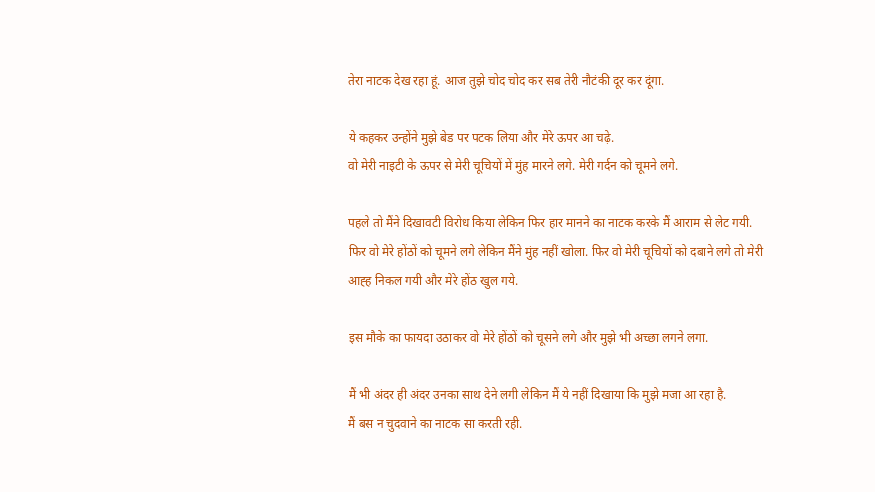तेरा नाटक देख रहा हूं. आज तुझे चोद चोद कर सब तेरी नौटंकी दूर कर दूंगा.

ये कहकर उन्होंने मुझे बेड पर पटक लिया और मेरे ऊपर आ चढ़े.
वो मेरी नाइटी के ऊपर से मेरी चूचियों में मुंह मारने लगे. मेरी गर्दन को चूमने लगे.

पहले तो मैंने दिखावटी विरोध किया लेकिन फिर हार मानने का नाटक करके मैं आराम से लेट गयी.
फिर वो मेरे होंठों को चूमने लगे लेकिन मैंने मुंह नहीं खोला. फिर वो मेरी चूचियों को दबाने लगे तो मेरी आह्ह निकल गयी और मेरे होंठ खुल गये.

इस मौके का फायदा उठाकर वो मेरे होंठों को चूसने लगे और मुझे भी अच्छा लगने लगा.

मैं भी अंदर ही अंदर उनका साथ देने लगी लेकिन मैं ये नहीं दिखाया कि मुझे मजा आ रहा है.
मैं बस न चुदवाने का नाटक सा करती रही.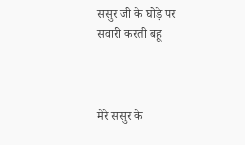ससुर जी के घोड़े पर सवारी करती बहू



मेरे ससुर के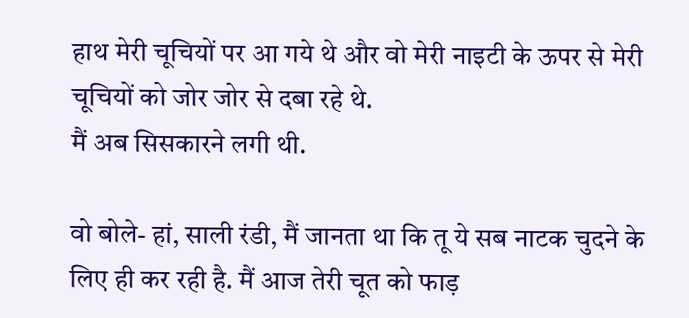हाथ मेरी चूचियों पर आ गये थे और वो मेरी नाइटी के ऊपर से मेरी चूचियों को जोर जोर से दबा रहे थे.
मैं अब सिसकारने लगी थी.

वो बोले- हां, साली रंडी, मैं जानता था कि तू ये सब नाटक चुदने के लिए ही कर रही है. मैं आज तेरी चूत को फाड़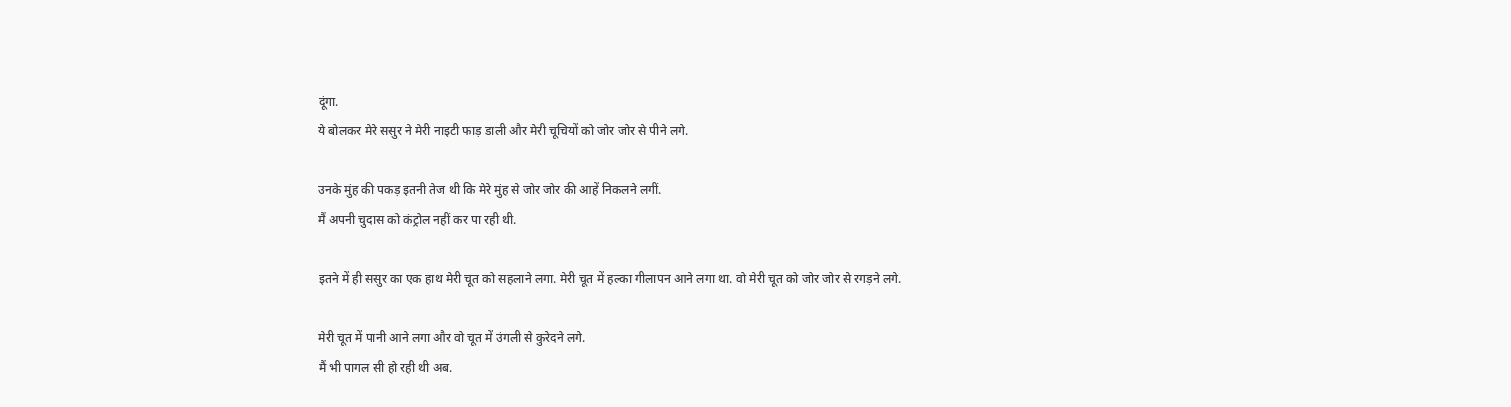दूंगा.
ये बोलकर मेरे ससुर ने मेरी नाइटी फाड़ डाली और मेरी चूचियों को जोर जोर से पीने लगे.

उनके मुंह की पकड़ इतनी तेज थी कि मेरे मुंह से जोर जोर की आहें निकलने लगीं.
मैं अपनी चुदास को कंट्रोल नहीं कर पा रही थी.

इतने में ही ससुर का एक हाथ मेरी चूत को सहलाने लगा. मेरी चूत में हल्का गीलापन आने लगा था. वो मेरी चूत को जोर जोर से रगड़ने लगे.

मेरी चूत में पानी आने लगा और वो चूत में उंगली से कुरेदने लगे.
मैं भी पागल सी हो रही थी अब.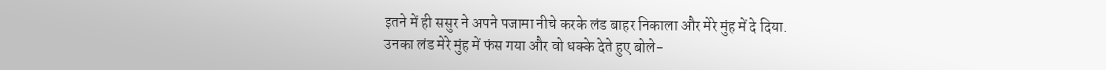इतने में ही ससुर ने अपने पजामा नीचे करके लंड बाहर निकाला और मेरे मुंह में दे दिया.
उनका लंड मेरे मुंह में फंस गया और वो धक्के देते हुए बोले-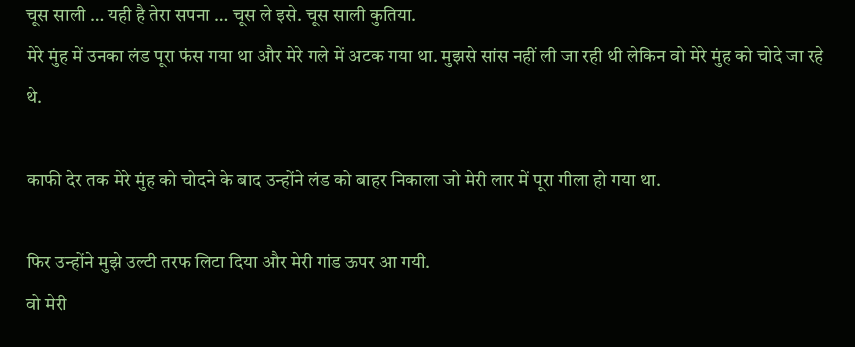चूस साली … यही है तेरा सपना … चूस ले इसे. चूस साली कुतिया.
मेरे मुंह में उनका लंड पूरा फंस गया था और मेरे गले में अटक गया था. मुझसे सांस नहीं ली जा रही थी लेकिन वो मेरे मुंह को चोदे जा रहे थे.

काफी देर तक मेरे मुंह को चोदने के बाद उन्होंने लंड को बाहर निकाला जो मेरी लार में पूरा गीला हो गया था.

फिर उन्होंने मुझे उल्टी तरफ लिटा दिया और मेरी गांड ऊपर आ गयी.
वो मेरी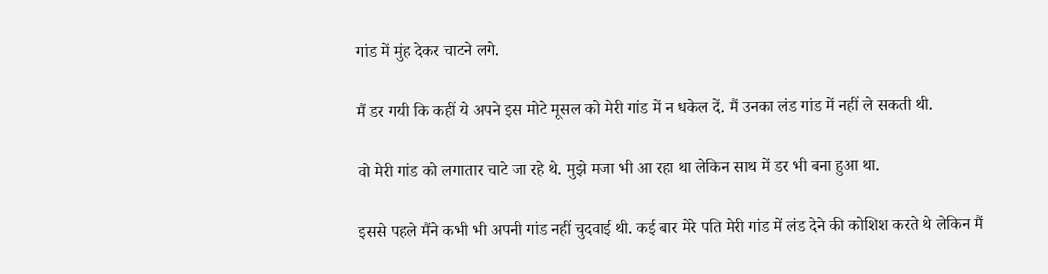गांड में मुंह देकर चाटने लगे.

मैं डर गयी कि कहीं ये अपने इस मोटे मूसल को मेरी गांड में न धकेल दें. मैं उनका लंड गांड में नहीं ले सकती थी.

वो मेरी गांड को लगातार चाटे जा रहे थे. मुझे मजा भी आ रहा था लेकिन साथ में डर भी बना हुआ था.

इससे पहले मैंने कभी भी अपनी गांड नहीं चुदवाई थी. कई बार मेरे पति मेरी गांड में लंड देने की कोशिश करते थे लेकिन मैं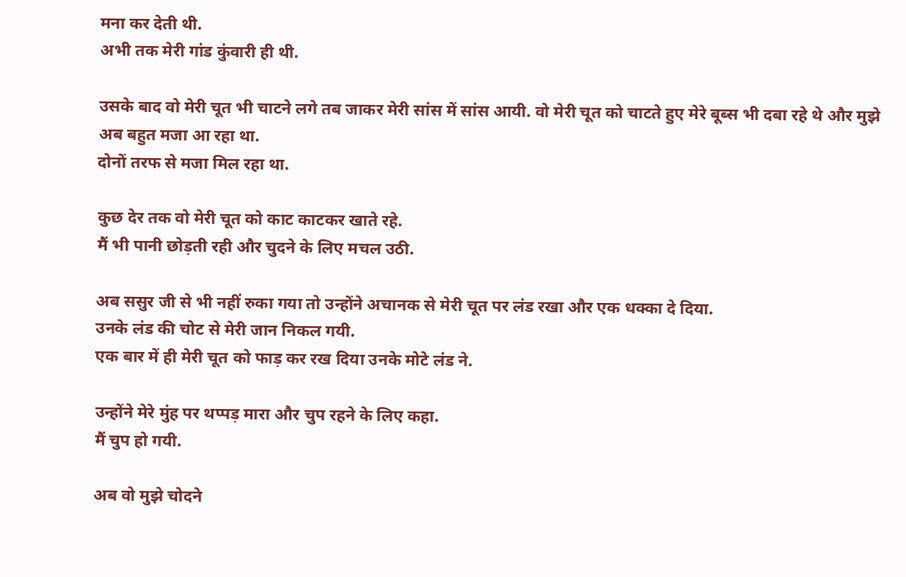मना कर देती थी.
अभी तक मेरी गांड कुंवारी ही थी.

उसके बाद वो मेरी चूत भी चाटने लगे तब जाकर मेरी सांस में सांस आयी. वो मेरी चूत को चाटते हुए मेरे बूब्स भी दबा रहे थे और मुझे अब बहुत मजा आ रहा था.
दोनों तरफ से मजा मिल रहा था.

कुछ देर तक वो मेरी चूत को काट काटकर खाते रहे.
मैं भी पानी छोड़ती रही और चुदने के लिए मचल उठी.

अब ससुर जी से भी नहीं रुका गया तो उन्होंने अचानक से मेरी चूत पर लंड रखा और एक धक्का दे दिया.
उनके लंड की चोट से मेरी जान निकल गयी.
एक बार में ही मेरी चूत को फाड़ कर रख दिया उनके मोटे लंड ने.

उन्होंने मेरे मुंह पर थप्पड़ मारा और चुप रहने के लिए कहा.
मैं चुप हो गयी.

अब वो मुझे चोदने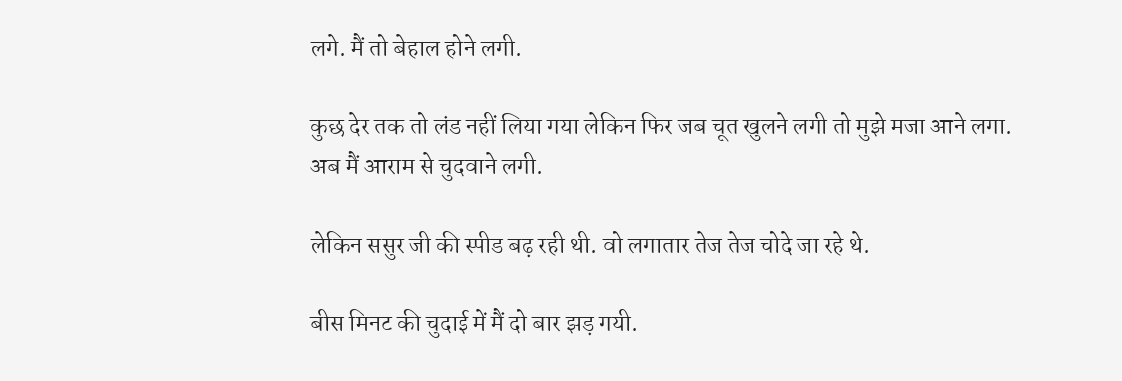लगे. मैं तो बेहाल होने लगी.

कुछ देर तक तो लंड नहीं लिया गया लेकिन फिर जब चूत खुलने लगी तो मुझे मजा आने लगा.
अब मैं आराम से चुदवाने लगी.

लेकिन ससुर जी की स्पीड बढ़ रही थी. वो लगातार तेज तेज चोदे जा रहे थे.

बीस मिनट की चुदाई में मैं दो बार झड़ गयी.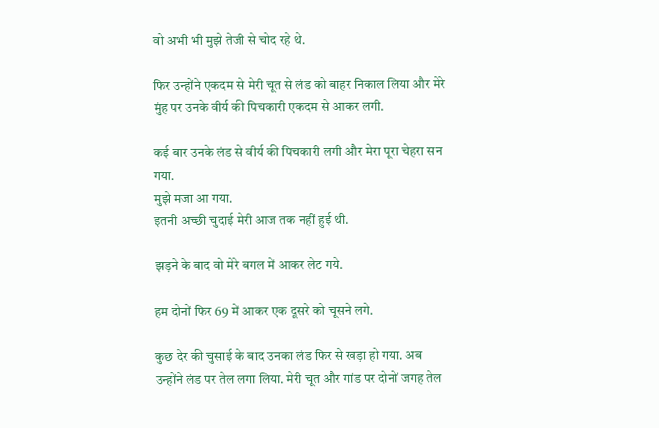वो अभी भी मुझे तेजी से चोद रहे थे.

फिर उन्होंने एकदम से मेरी चूत से लंड को बाहर निकाल लिया और मेरे मुंह पर उनके वीर्य की पिचकारी एकदम से आकर लगी.

कई बार उनके लंड से वीर्य की पिचकारी लगी और मेरा पूरा चेहरा सन गया.
मुझे मजा आ गया.
इतनी अच्छी चुदाई मेरी आज तक नहीं हुई थी.

झड़ने के बाद वो मेरे बगल में आकर लेट गये.

हम दोनों फिर 69 में आकर एक दूसरे को चूसने लगे.

कुछ देर की चुसाई के बाद उनका लंड फिर से खड़ा हो गया. अब उन्होंने लंड पर तेल लगा लिया. मेरी चूत और गांड पर दोनों जगह तेल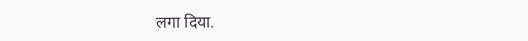लगा दिया.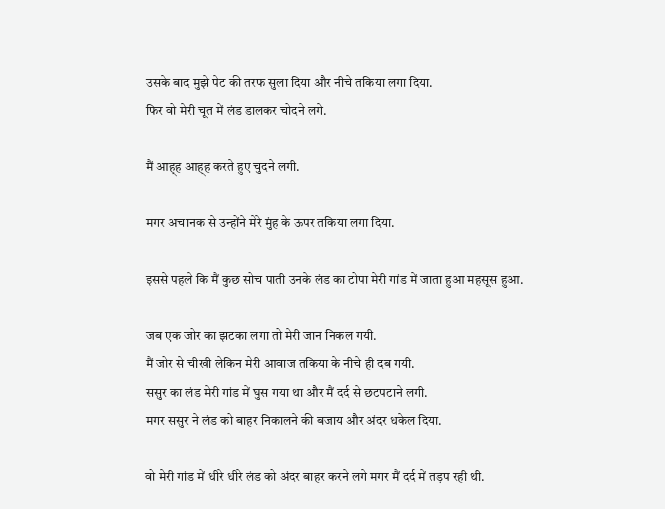उसके बाद मुझे पेट की तरफ सुला दिया और नीचे तकिया लगा दिया.
फिर वो मेरी चूत में लंड डालकर चोदने लगे.

मैं आह्ह आह्ह करते हुए चुदने लगी.

मगर अचानक से उन्होंने मेरे मुंह के ऊपर तकिया लगा दिया.

इससे पहले कि मैं कुछ सोच पाती उनके लंड का टोपा मेरी गांड में जाता हुआ महसूस हुआ.

जब एक जोर का झटका लगा तो मेरी जान निकल गयी.
मैं जोर से चीखी लेकिन मेरी आवाज तकिया के नीचे ही दब गयी.
ससुर का लंड मेरी गांड में घुस गया था और मैं दर्द से छटपटाने लगी.
मगर ससुर ने लंड को बाहर निकालने की बजाय और अंदर धकेल दिया.

वो मेरी गांड में धीरे धीरे लंड को अंदर बाहर करने लगे मगर मैं दर्द में तड़प रही थी.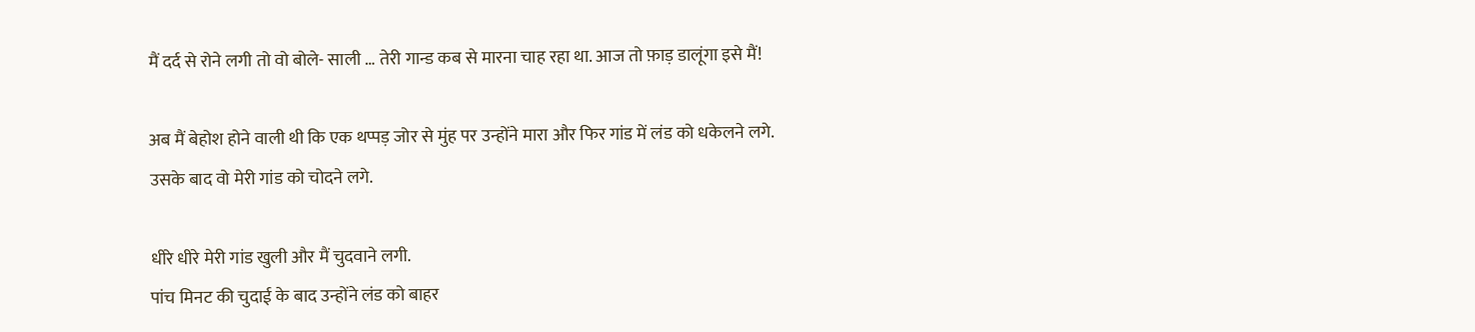मैं दर्द से रोने लगी तो वो बोले- साली … तेरी गान्ड कब से मारना चाह रहा था. आज तो फ़ाड़ डालूंगा इसे मैं!

अब मैं बेहोश होने वाली थी कि एक थप्पड़ जोर से मुंह पर उन्होंने मारा और फिर गांड में लंड को धकेलने लगे.
उसके बाद वो मेरी गांड को चोदने लगे.

धीरे धीरे मेरी गांड खुली और मैं चुदवाने लगी.
पांच मिनट की चुदाई के बाद उन्होंने लंड को बाहर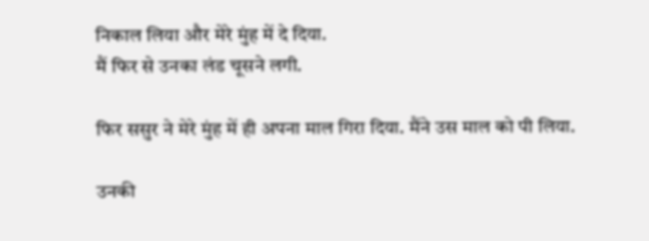निकाल लिया और मेरे मुंह में दे दिया.
मैं फिर से उनका लंड चूसने लगी.

फिर ससुर ने मेरे मुंह में ही अपना माल गिरा दिया. मैंने उस माल को पी लिया.

उनकी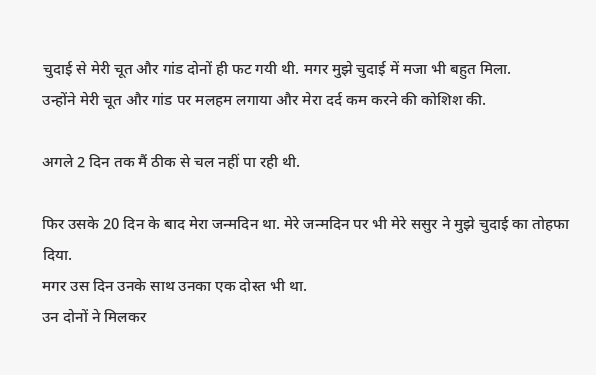चुदाई से मेरी चूत और गांड दोनों ही फट गयी थी. मगर मुझे चुदाई में मजा भी बहुत मिला.
उन्होंने मेरी चूत और गांड पर मलहम लगाया और मेरा दर्द कम करने की कोशिश की.

अगले 2 दिन तक मैं ठीक से चल नहीं पा रही थी.

फिर उसके 20 दिन के बाद मेरा जन्मदिन था. मेरे जन्मदिन पर भी मेरे ससुर ने मुझे चुदाई का तोहफा दिया.
मगर उस दिन उनके साथ उनका एक दोस्त भी था.
उन दोनों ने मिलकर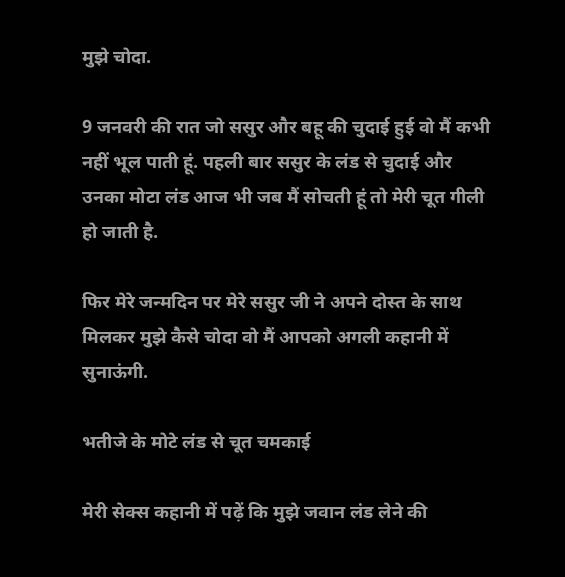मुझे चोदा.

9 जनवरी की रात जो ससुर और बहू की चुदाई हुई वो मैं कभी नहीं भूल पाती हूं. पहली बार ससुर के लंड से चुदाई और उनका मोटा लंड आज भी जब मैं सोचती हूं तो मेरी चूत गीली हो जाती है.

फिर मेरे जन्मदिन पर मेरे ससुर जी ने अपने दोस्त के साथ मिलकर मुझे कैसे चोदा वो मैं आपको अगली कहानी में सुनाऊंगी.

भतीजे के मोटे लंड से चूत चमकाई

मेरी सेक्स कहानी में पढ़ें कि मुझे जवान लंड लेने की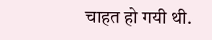चाहत हो गयी थी.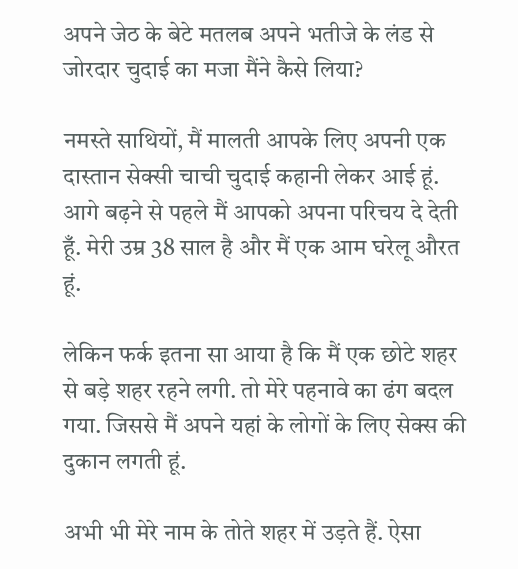अपने जेठ के बेटे मतलब अपने भतीजे के लंड से जोरदार चुदाई का मजा मैंने कैसे लिया?

नमस्ते साथियों, मैं मालती आपके लिए अपनी एक दास्तान सेक्सी चाची चुदाई कहानी लेकर आई हूं.
आगे बढ़ने से पहले मैं आपको अपना परिचय दे देती हूँ. मेरी उम्र 38 साल है और मैं एक आम घरेलू औरत हूं.

लेकिन फर्क इतना सा आया है कि मैं एक छोटे शहर से बड़े शहर रहने लगी. तो मेरे पहनावे का ढंग बदल गया. जिससे मैं अपने यहां के लोगों के लिए सेक्स की दुकान लगती हूं.

अभी भी मेरे नाम के तोते शहर में उड़ते हैं. ऐसा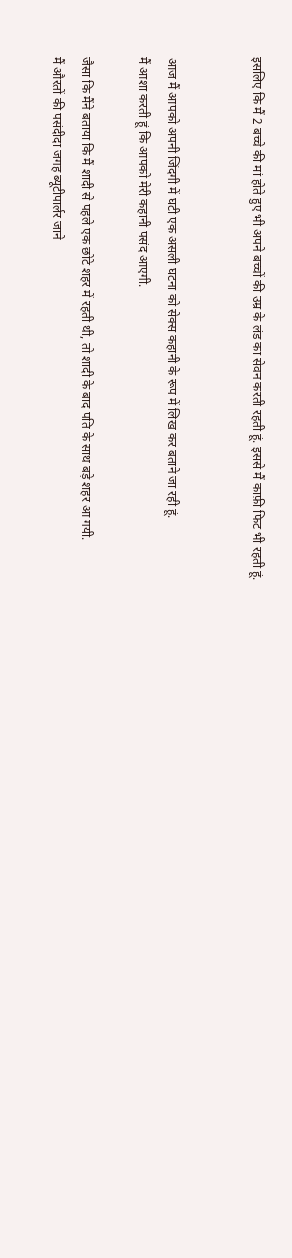इसलिए कि मैं 2 बच्चे की मां होते हुए भी अपने बच्चों की उम्र के लंड का सेवन करती रहती हूं. इससे मैं काफ़ी फिट भी रहती हूं.


आज मैं आपको अपनी जिंदगी में घटी एक असली घटना को सेक्स कहानी के रूप में लिख कर बताने जा रही हूं.
मैं आशा करती हूं कि आपको मेरी कहानी पसंद आएगी.

जैसा कि मैंने बताया कि मैं शादी से पहले एक छोटे शहर में रहती थी, तो शादी के बाद पति के साथ बड़े शहर आ गयी.
मैं औरतों की पसंदीदा जगह ब्यूटीपार्लर जाने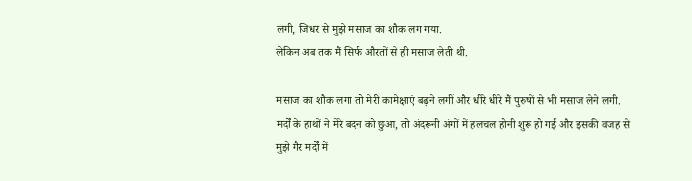लगी, जिधर से मुझे मसाज का शौक लग गया.
लेकिन अब तक मैं सिर्फ औरतों से ही मसाज लेती थी.

मसाज का शौक लगा तो मेरी कामेक्षाएं बढ़ने लगीं और धीरे धीरे मैं पुरुषों से भी मसाज लेने लगी.
मर्दों के हाथों ने मेरे बदन को छुआ, तो अंदरूनी अंगों में हलचल होनी शुरू हो गई और इसकी वजह से मुझे गैर मर्दों में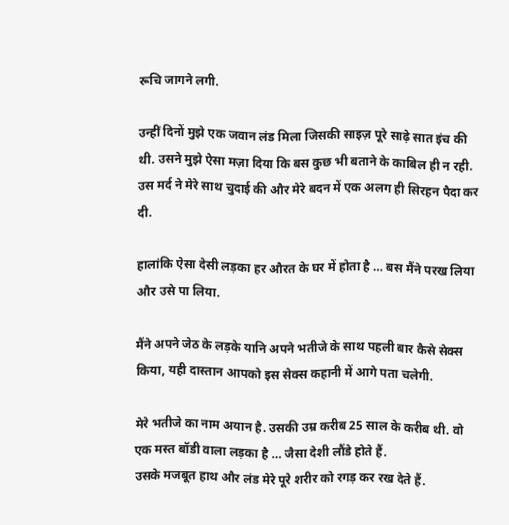रूचि जागने लगी.

उन्हीं दिनों मुझे एक जवान लंड मिला जिसकी साइज़ पूरे साढ़े सात इंच की थी. उसने मुझे ऐसा मज़ा दिया कि बस कुछ भी बताने के काबिल ही न रही.
उस मर्द ने मेरे साथ चुदाई की और मेरे बदन में एक अलग ही सिरहन पैदा कर दी.

हालांकि ऐसा देसी लड़का हर औरत के घर में होता है … बस मैंने परख लिया और उसे पा लिया.

मैंने अपने जेठ के लड़के यानि अपने भतीजे के साथ पहली बार कैसे सेक्स किया, यही दास्तान आपको इस सेक्स कहानी में आगे पता चलेगी.

मेरे भतीजे का नाम अयान है. उसकी उम्र करीब 25 साल के करीब थी. वो एक मस्त बॉडी वाला लड़का है … जैसा देशी लौंडे होते हैं.
उसके मजबूत हाथ और लंड मेरे पूरे शरीर को रगड़ कर रख देते हैं.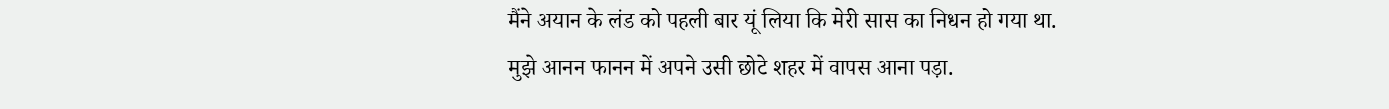मैंने अयान के लंड को पहली बार यूं लिया कि मेरी सास का निधन हो गया था.
मुझे आनन फानन में अपने उसी छोटे शहर में वापस आना पड़ा.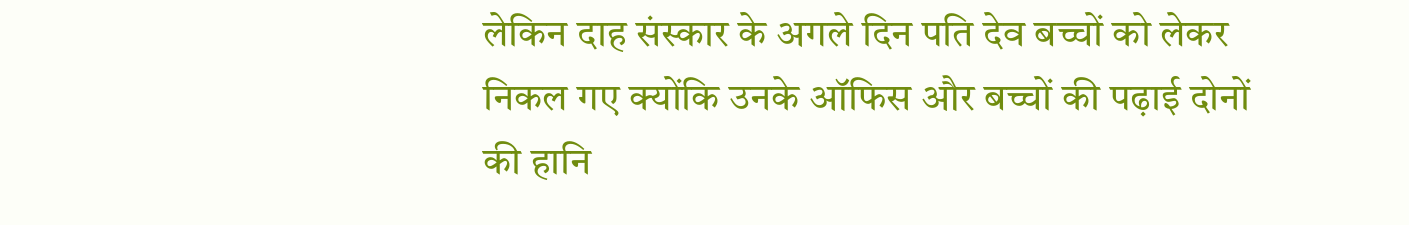लेकिन दाह संस्कार के अगले दिन पति देव बच्चों को लेकर निकल गए क्योंकि उनके ऑफिस और बच्चों की पढ़ाई दोनों की हानि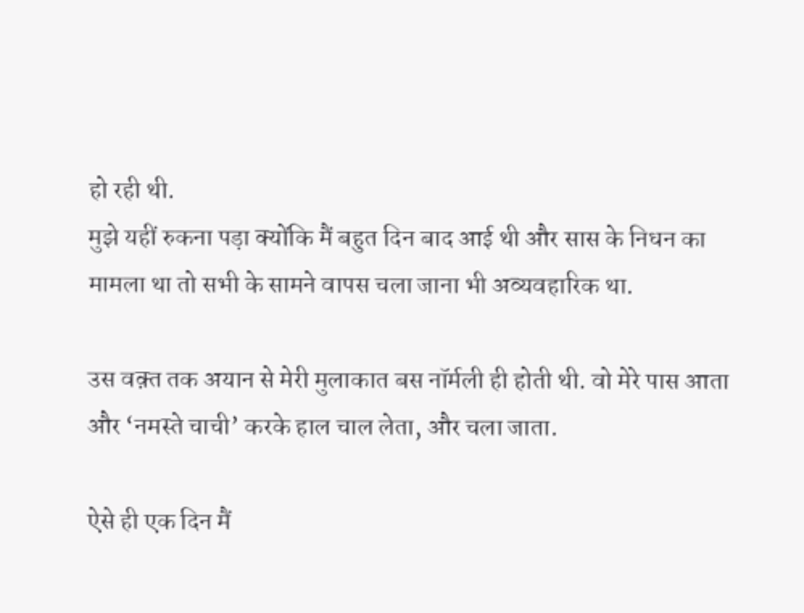हो रही थी.
मुझे यहीं रुकना पड़ा क्योंकि मैं बहुत दिन बाद आई थी और सास के निधन का मामला था तो सभी के सामने वापस चला जाना भी अव्यवहारिक था.

उस वक़्त तक अयान से मेरी मुलाकात बस नॉर्मली ही होती थी. वो मेरे पास आता और ‘नमस्ते चाची’ करके हाल चाल लेता, और चला जाता.

ऐसे ही एक दिन मैं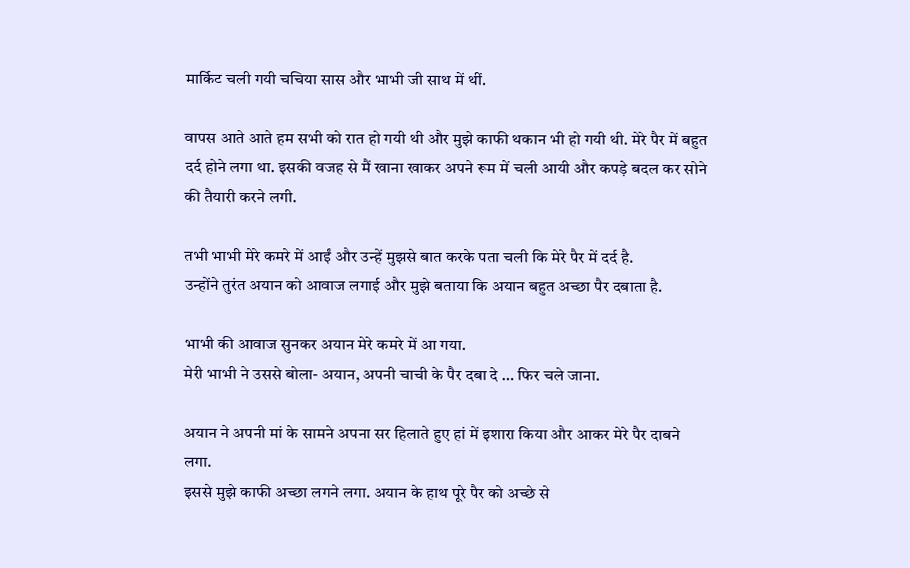मार्किट चली गयी चचिया सास और भाभी जी साथ में थीं.

वापस आते आते हम सभी को रात हो गयी थी और मुझे काफी थकान भी हो गयी थी. मेरे पैर में बहुत दर्द होने लगा था. इसकी वजह से मैं खाना खाकर अपने रूम में चली आयी और कपड़े बदल कर सोने की तैयारी करने लगी.

तभी भाभी मेरे कमरे में आईं और उन्हें मुझसे बात करके पता चली कि मेरे पैर में दर्द है.
उन्होंने तुरंत अयान को आवाज लगाई और मुझे बताया कि अयान बहुत अच्छा पैर दबाता है.

भाभी की आवाज सुनकर अयान मेरे कमरे में आ गया.
मेरी भाभी ने उससे बोला- अयान, अपनी चाची के पैर दबा दे … फिर चले जाना.

अयान ने अपनी मां के सामने अपना सर हिलाते हुए हां में इशारा किया और आकर मेरे पैर दाबने लगा.
इससे मुझे काफी अच्छा लगने लगा. अयान के हाथ पूरे पैर को अच्छे से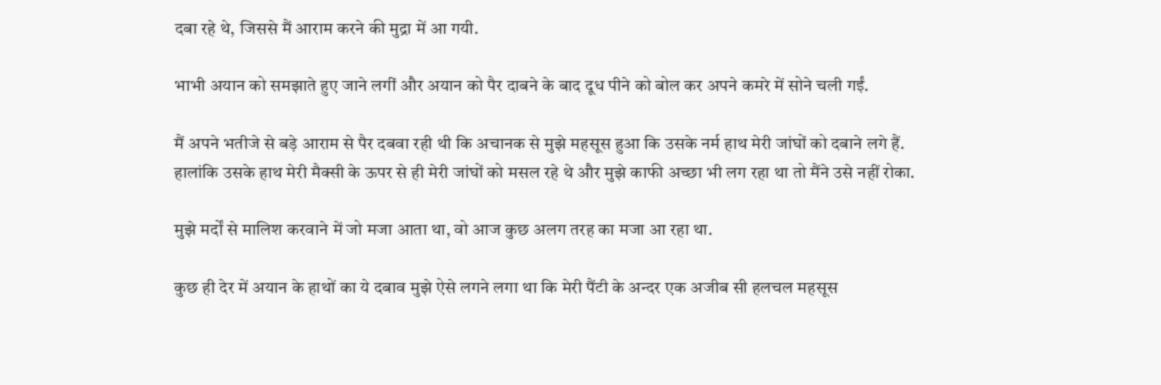दबा रहे थे, जिससे मैं आराम करने की मुद्रा में आ गयी.

भाभी अयान को समझाते हुए जाने लगीं और अयान को पैर दाबने के बाद दूध पीने को बोल कर अपने कमरे में सोने चली गईं.

मैं अपने भतीजे से बड़े आराम से पैर दबवा रही थी कि अचानक से मुझे महसूस हुआ कि उसके नर्म हाथ मेरी जांघों को दबाने लगे हैं.
हालांकि उसके हाथ मेरी मैक्सी के ऊपर से ही मेरी जांघों को मसल रहे थे और मुझे काफी अच्छा भी लग रहा था तो मैंने उसे नहीं रोका.

मुझे मर्दों से मालिश करवाने में जो मजा आता था, वो आज कुछ अलग तरह का मजा आ रहा था.

कुछ ही देर में अयान के हाथों का ये दबाव मुझे ऐसे लगने लगा था कि मेरी पैंटी के अन्दर एक अजीब सी हलचल महसूस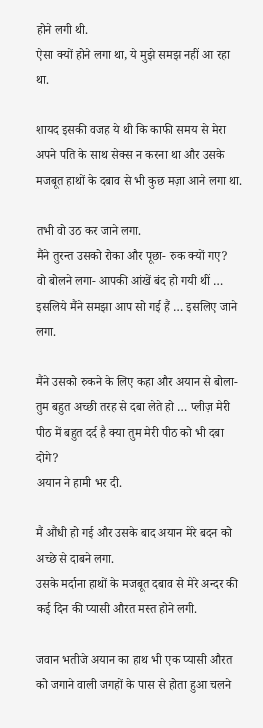होने लगी थी.
ऐसा क्यों होने लगा था, ये मुझे समझ नहीं आ रहा था.

शायद इसकी वजह ये थी कि काफी समय से मेरा अपने पति के साथ सेक्स न करना था और उसके मजबूत हाथों के दबाव से भी कुछ मज़ा आने लगा था.

तभी वो उठ कर जाने लगा.
मैंने तुरन्त उसको रोका और पूछा- रुक क्यों गए?
वो बोलने लगा- आपकी आंखें बंद हो गयी थीं … इसलिये मैंने समझा आप सो गई हैं … इसलिए जाने लगा.

मैंने उसको रुकने के लिए कहा और अयान से बोला- तुम बहुत अच्छी तरह से दबा लेते हो … प्लीज़ मेरी पीठ में बहुत दर्द है क्या तुम मेरी पीठ को भी दबा दोगे?
अयान ने हामी भर दी.

मैं औंधी हो गई और उसके बाद अयान मेरे बदन को अच्छे से दाबने लगा.
उसके मर्दाना हाथों के मजबूत दबाव से मेरे अन्दर की कई दिन की प्यासी औरत मस्त होने लगी.

जवान भतीजे अयान का हाथ भी एक प्यासी औरत को जगाने वाली जगहों के पास से होता हुआ चलने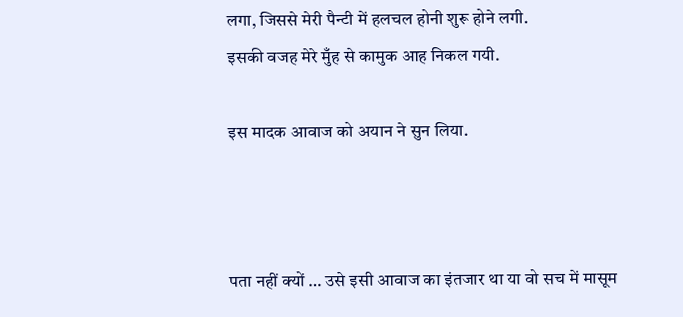लगा, जिससे मेरी पैन्टी में हलचल होनी शुरू होने लगी.
इसकी वजह मेरे मुँह से कामुक आह निकल गयी.

इस मादक आवाज को अयान ने सुन लिया.



पता नहीं क्यों … उसे इसी आवाज का इंतजार था या वो सच में मासूम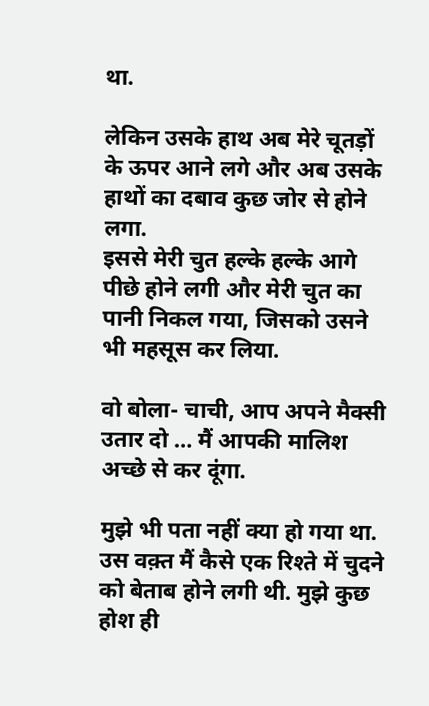था.

लेकिन उसके हाथ अब मेरे चूतड़ों के ऊपर आने लगे और अब उसके हाथों का दबाव कुछ जोर से होने लगा.
इससे मेरी चुत हल्के हल्के आगे पीछे होने लगी और मेरी चुत का पानी निकल गया, जिसको उसने भी महसूस कर लिया.

वो बोला- चाची, आप अपने मैक्सी उतार दो … मैं आपकी मालिश अच्छे से कर दूंगा.

मुझे भी पता नहीं क्या हो गया था. उस वक़्त मैं कैसे एक रिश्ते में चुदने को बेताब होने लगी थी. मुझे कुछ होश ही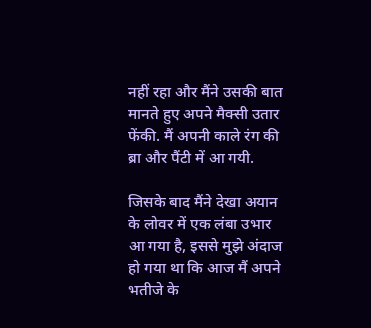नहीं रहा और मैंने उसकी बात मानते हुए अपने मैक्सी उतार फेंकी. मैं अपनी काले रंग की ब्रा और पैंटी में आ गयी.

जिसके बाद मैंने देखा अयान के लोवर में एक लंबा उभार आ गया है, इससे मुझे अंदाज हो गया था कि आज मैं अपने भतीजे के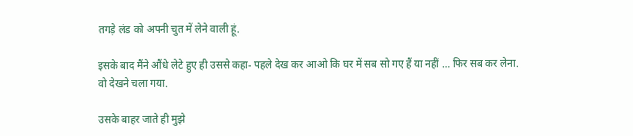तगड़े लंड को अपनी चुत में लेने वाली हूं.

इसके बाद मैंने औंधे लेटे हुए ही उससे कहा- पहले देख कर आओ कि घर में सब सो गए हैं या नहीं … फिर सब कर लेना.
वो देखने चला गया.

उसके बाहर जाते ही मुझे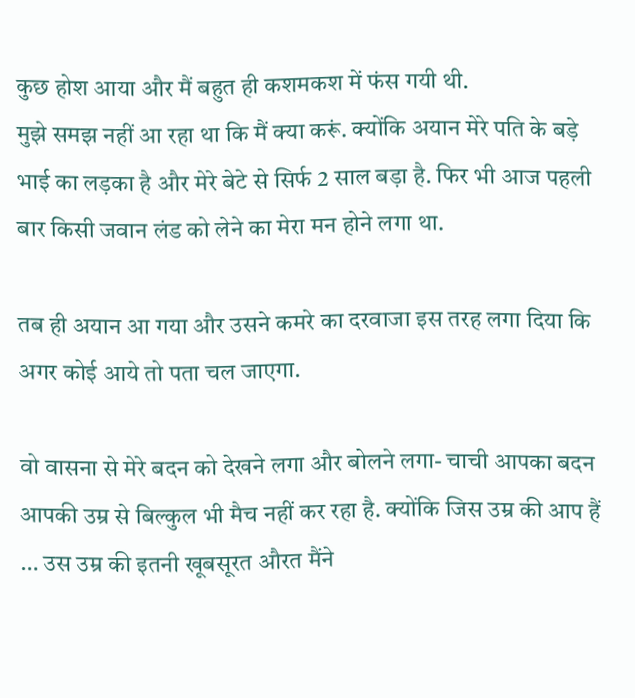कुछ होश आया और मैं बहुत ही कशमकश में फंस गयी थी.
मुझे समझ नहीं आ रहा था कि मैं क्या करूं. क्योंकि अयान मेरे पति के बड़े भाई का लड़का है और मेरे बेटे से सिर्फ 2 साल बड़ा है. फिर भी आज पहली बार किसी जवान लंड को लेने का मेरा मन होने लगा था.

तब ही अयान आ गया और उसने कमरे का दरवाजा इस तरह लगा दिया कि अगर कोई आये तो पता चल जाएगा.

वो वासना से मेरे बदन को देखने लगा और बोलने लगा- चाची आपका बदन आपकी उम्र से बिल्कुल भी मैच नहीं कर रहा है. क्योंकि जिस उम्र की आप हैं … उस उम्र की इतनी खूबसूरत औरत मैंने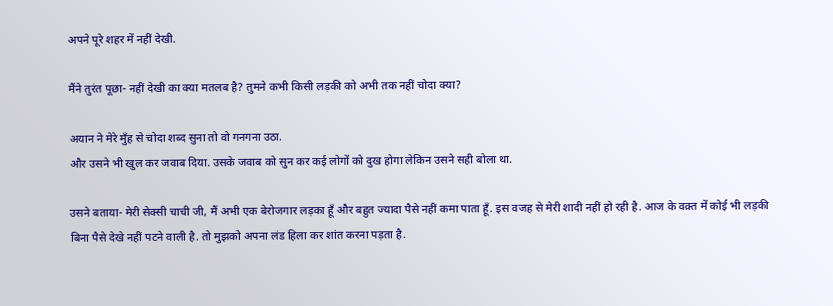अपने पूरे शहर में नहीं देखी.

मैंने तुरंत पूछा- नहीं देखी का क्या मतलब है? तुमने कभी किसी लड़की को अभी तक नहीं चोदा क्या?

अयान ने मेरे मुँह से चोदा शब्द सुना तो वो गनगना उठा.
और उसने भी खुल कर जवाब दिया. उसके जवाब को सुन कर कई लोगों को दुख होगा लेकिन उसने सही बोला था.

उसने बताया- मेरी सेक्सी चाची जी, मैं अभी एक बेरोजगार लड़का हूँ और बहुत ज्यादा पैसे नहीं कमा पाता हूँ. इस वजह से मेरी शादी नहीं हो रही है. आज के वक़्त में कोई भी लड़की बिना पैसे देखे नहीं पटने वाली है. तो मुझको अपना लंड हिला कर शांत करना पड़ता है.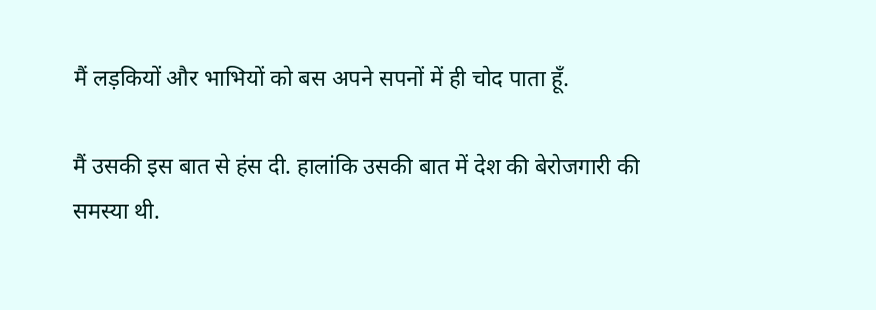मैं लड़कियों और भाभियों को बस अपने सपनों में ही चोद पाता हूँ.

मैं उसकी इस बात से हंस दी. हालांकि उसकी बात में देश की बेरोजगारी की समस्या थी.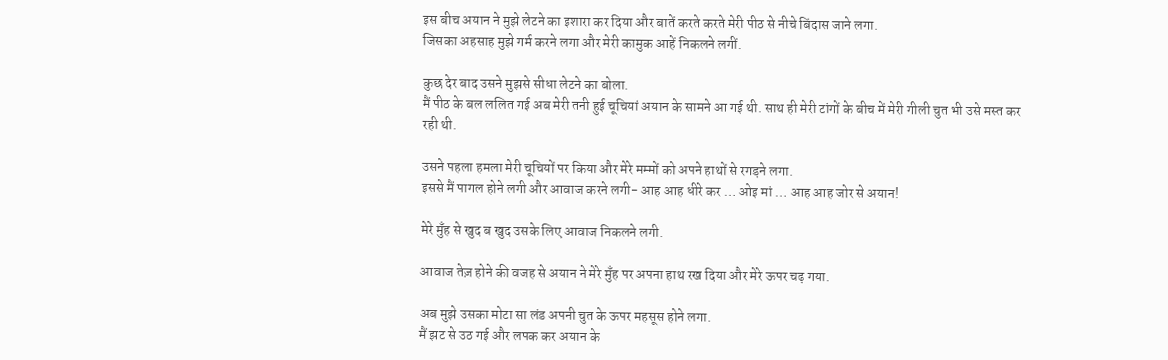इस बीच अयान ने मुझे लेटने का इशारा कर दिया और बातें करते करते मेरी पीठ से नीचे बिंदास जाने लगा.
जिसका अहसाह मुझे गर्म करने लगा और मेरी कामुक आहें निकलने लगीं.

कुछ देर बाद उसने मुझसे सीधा लेटने का बोला.
मैं पीठ के बल ललित गई अब मेरी तनी हुई चूचियां अयान के सामने आ गई थी. साथ ही मेरी टांगों के बीच में मेरी गीली चुत भी उसे मस्त कर रही थी.

उसने पहला हमला मेरी चूचियों पर किया और मेरे मम्मों को अपने हाथों से रगड़ने लगा.
इससे मैं पागल होने लगी और आवाज करने लगी- आह आह धीरे कर … ओइ मां … आह आह जोर से अयान!

मेरे मुँह से खुद ब खुद उसके लिए आवाज निकलने लगी.

आवाज तेज़ होने की वजह से अयान ने मेरे मुँह पर अपना हाथ रख दिया और मेरे ऊपर चढ़ गया.

अब मुझे उसका मोटा सा लंड अपनी चुत के ऊपर महसूस होने लगा.
मैं झट से उठ गई और लपक कर अयान के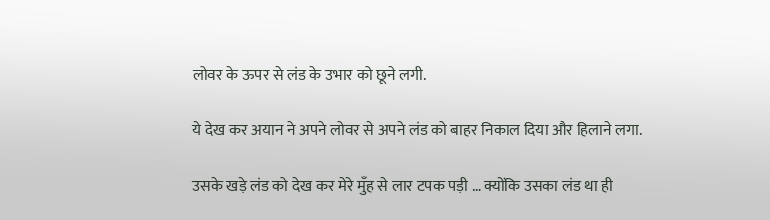लोवर के ऊपर से लंड के उभार को छूने लगी.

ये देख कर अयान ने अपने लोवर से अपने लंड को बाहर निकाल दिया और हिलाने लगा.

उसके खड़े लंड को देख कर मेरे मुँह से लार टपक पड़ी … क्योंकि उसका लंड था ही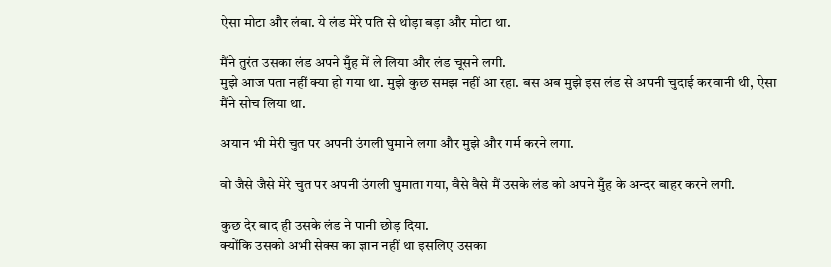ऐसा मोटा और लंबा. ये लंड मेरे पति से थोड़ा बड़ा और मोटा था.

मैंने तुरंत उसका लंड अपने मुँह में ले लिया और लंड चूसने लगी.
मुझे आज पता नहीं क्या हो गया था. मुझे कुछ समझ नहीं आ रहा. बस अब मुझे इस लंड से अपनी चुदाई करवानी थी, ऐसा मैंने सोच लिया था.

अयान भी मेरी चुत पर अपनी उंगली घुमाने लगा और मुझे और गर्म करने लगा.

वो जैसे जैसे मेरे चुत पर अपनी उंगली घुमाता गया, वैसे वैसे मैं उसके लंड को अपने मुँह के अन्दर बाहर करने लगी.

कुछ देर बाद ही उसके लंड ने पानी छोड़ दिया.
क्योंकि उसको अभी सेक्स का ज्ञान नहीं था इसलिए उसका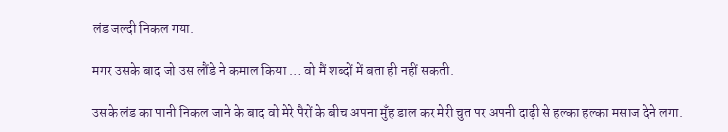लंड जल्दी निकल गया.

मगर उसके बाद जो उस लौंडे ने कमाल किया … वो मैं शब्दों में बता ही नहीं सकती.

उसके लंड का पानी निकल जाने के बाद वो मेरे पैरों के बीच अपना मुँह डाल कर मेरी चुत पर अपनी दाढ़ी से हल्का हल्का मसाज देने लगा.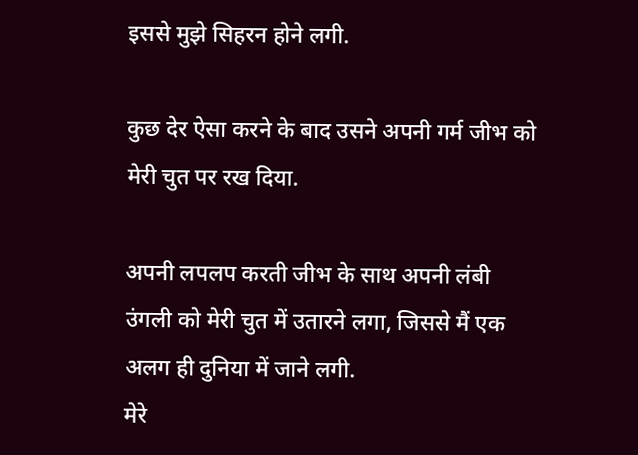इससे मुझे सिहरन होने लगी.

कुछ देर ऐसा करने के बाद उसने अपनी गर्म जीभ को मेरी चुत पर रख दिया.

अपनी लपलप करती जीभ के साथ अपनी लंबी उंगली को मेरी चुत में उतारने लगा, जिससे मैं एक अलग ही दुनिया में जाने लगी.
मेरे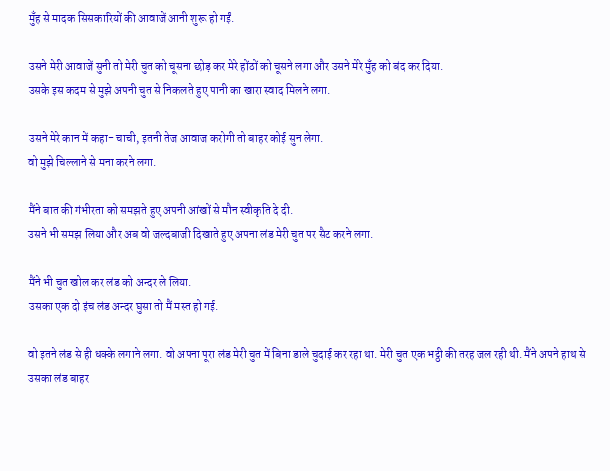मुँह से मादक सिसकारियों की आवाजें आनी शुरू हो गईं.

उसने मेरी आवाजें सुनी तो मेरी चुत को चूसना छोड़ कर मेरे होंठों को चूसने लगा और उसने मेरे मुँह को बंद कर दिया.
उसके इस कदम से मुझे अपनी चुत से निकलते हुए पानी का खारा स्वाद मिलने लगा.

उसने मेरे कान में कहा- चाची, इतनी तेज आवाज करोगी तो बाहर कोई सुन लेगा.
वो मुझे चिल्लाने से मना करने लगा.

मैंने बात की गंभीरता को समझते हुए अपनी आंखों से मौन स्वीकृति दे दी.
उसने भी समझ लिया और अब वो जल्दबाजी दिखाते हुए अपना लंड मेरी चुत पर सैट करने लगा.

मैंने भी चुत खोल कर लंड को अन्दर ले लिया.
उसका एक दो इंच लंड अन्दर घुसा तो मैं मस्त हो गई.

वो इतने लंड से ही धक्के लगाने लगा. वो अपना पूरा लंड मेरी चुत में बिना डाले चुदाई कर रहा था. मेरी चुत एक भट्ठी की तरह जल रही थी. मैंने अपने हाथ से उसका लंड बाहर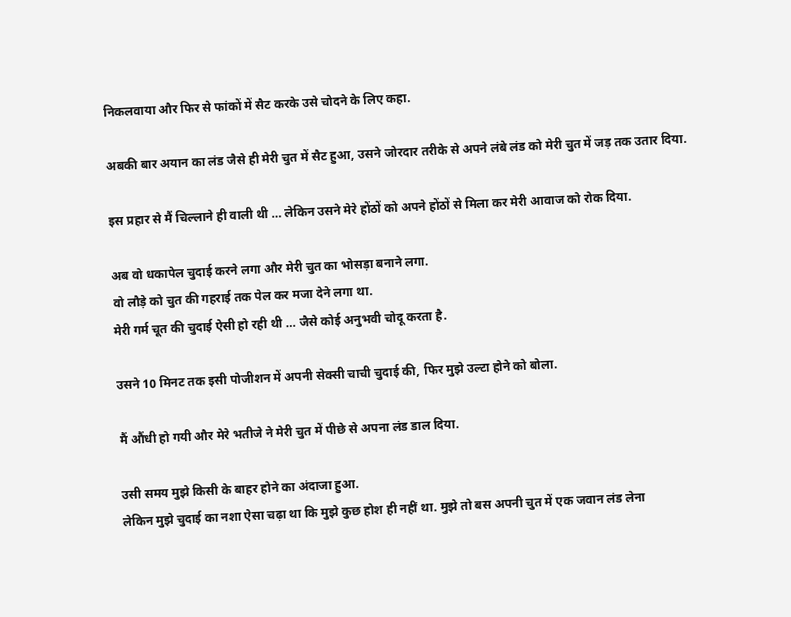निकलवाया और फिर से फांकों में सैट करके उसे चोदने के लिए कहा.

अबकी बार अयान का लंड जैसे ही मेरी चुत में सैट हुआ, उसने जोरदार तरीके से अपने लंबे लंड को मेरी चुत में जड़ तक उतार दिया.

इस प्रहार से मैं चिल्लाने ही वाली थी … लेकिन उसने मेरे होंठों को अपने होंठों से मिला कर मेरी आवाज को रोक दिया.

अब वो धकापेल चुदाई करने लगा और मेरी चुत का भोसड़ा बनाने लगा.
वो लौड़े को चुत की गहराई तक पेल कर मजा देने लगा था.
मेरी गर्म चूत की चुदाई ऐसी हो रही थी … जैसे कोई अनुभवी चोदू करता है.

उसने 10 मिनट तक इसी पोजीशन में अपनी सेक्सी चाची चुदाई की, फिर मुझे उल्टा होने को बोला.

मैं औंधी हो गयी और मेरे भतीजे ने मेरी चुत में पीछे से अपना लंड डाल दिया.

उसी समय मुझे किसी के बाहर होने का अंदाजा हुआ.
लेकिन मुझे चुदाई का नशा ऐसा चढ़ा था कि मुझे कुछ होश ही नहीं था. मुझे तो बस अपनी चुत में एक जवान लंड लेना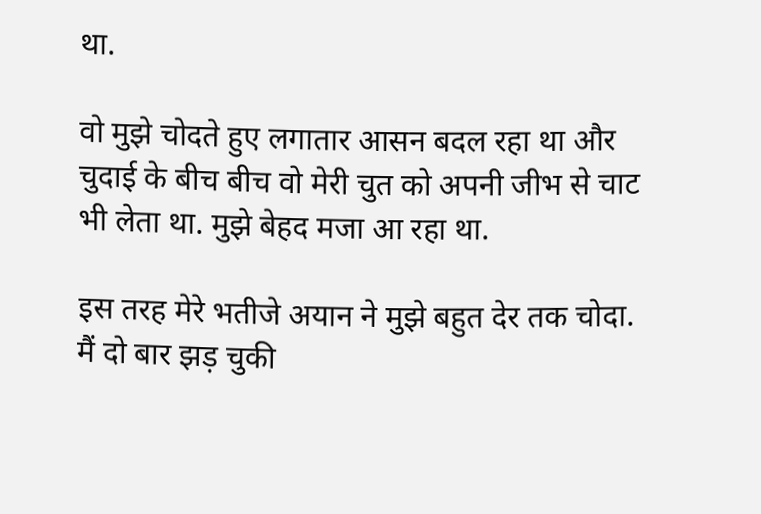था.

वो मुझे चोदते हुए लगातार आसन बदल रहा था और चुदाई के बीच बीच वो मेरी चुत को अपनी जीभ से चाट भी लेता था. मुझे बेहद मजा आ रहा था.

इस तरह मेरे भतीजे अयान ने मुझे बहुत देर तक चोदा.
मैं दो बार झड़ चुकी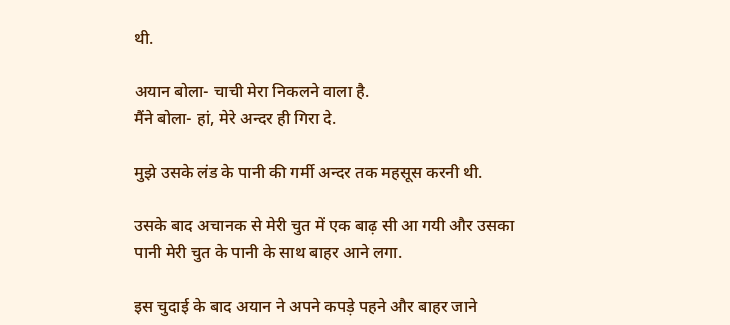थी.

अयान बोला- चाची मेरा निकलने वाला है.
मैंने बोला- हां, मेरे अन्दर ही गिरा दे.

मुझे उसके लंड के पानी की गर्मी अन्दर तक महसूस करनी थी.

उसके बाद अचानक से मेरी चुत में एक बाढ़ सी आ गयी और उसका पानी मेरी चुत के पानी के साथ बाहर आने लगा.

इस चुदाई के बाद अयान ने अपने कपड़े पहने और बाहर जाने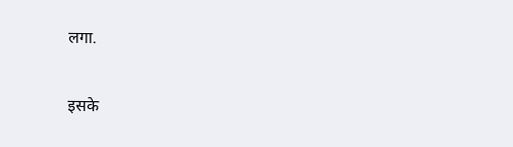लगा.

इसके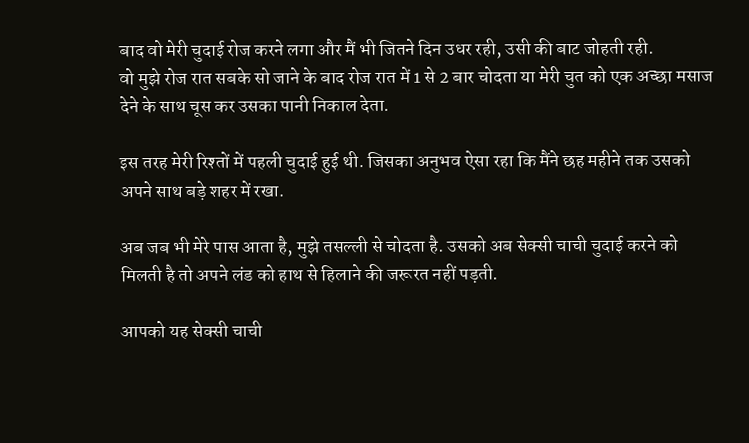बाद वो मेरी चुदाई रोज करने लगा और मैं भी जितने दिन उधर रही, उसी की बाट जोहती रही.
वो मुझे रोज रात सबके सो जाने के बाद रोज रात में 1 से 2 बार चोदता या मेरी चुत को एक अच्छा मसाज देने के साथ चूस कर उसका पानी निकाल देता.

इस तरह मेरी रिश्तों में पहली चुदाई हुई थी. जिसका अनुभव ऐसा रहा कि मैंने छह महीने तक उसको अपने साथ बड़े शहर में रखा.

अब जब भी मेरे पास आता है, मुझे तसल्ली से चोदता है. उसको अब सेक्सी चाची चुदाई करने को मिलती है तो अपने लंड को हाथ से हिलाने की जरूरत नहीं पड़ती.

आपको यह सेक्सी चाची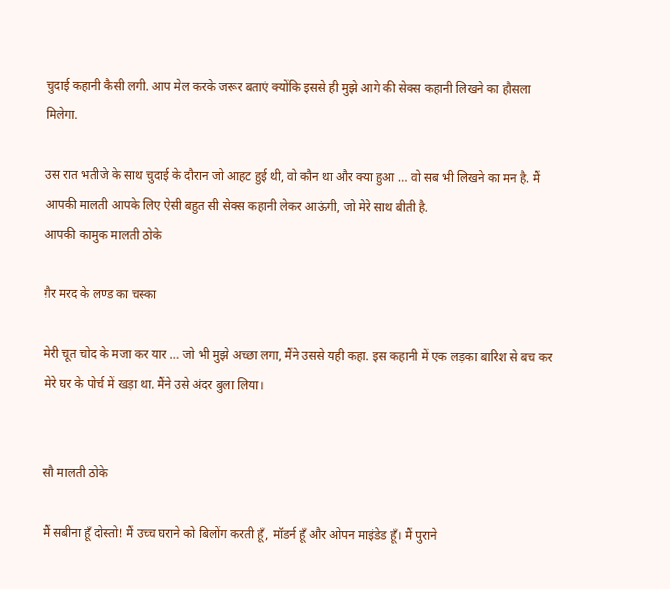चुदाई कहानी कैसी लगी. आप मेल करके जरूर बताएं क्योंकि इससे ही मुझे आगे की सेक्स कहानी लिखने का हौसला मिलेगा.

उस रात भतीजे के साथ चुदाई के दौरान जो आहट हुई थी, वो कौन था और क्या हुआ … वो सब भी लिखने का मन है. मैं आपकी मालती आपके लिए ऐसी बहुत सी सेक्स कहानी लेकर आऊंगी, जो मेरे साथ बीती है.
आपकी कामुक मालती ठोके

ग़ैर मरद के लण्ड का चस्का

मेरी चूत चोद के मजा कर यार … जो भी मुझे अच्छा लगा, मैंने उससे यही कहा. इस कहानी में एक लड़का बारिश से बच कर मेरे घर के पोर्च में खड़ा था. मैंने उसे अंदर बुला लिया।


सौ मालती ठोके

मैं सबीना हूँ दोस्तो! मैं उच्च घराने को बिलोंग करती हूँ, मॉडर्न हूँ और ओपन माइंडेड हूँ। मैं पुराने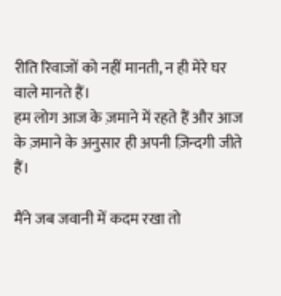रीति रिवाजों को नहीं मानती, न ही मेरे घर वाले मानते हैं।
हम लोग आज के ज़माने में रहते हैं और आज के ज़माने के अनुसार ही अपनी ज़िन्दगी जीते हैं।

मैंने जब जवानी में कदम रखा तो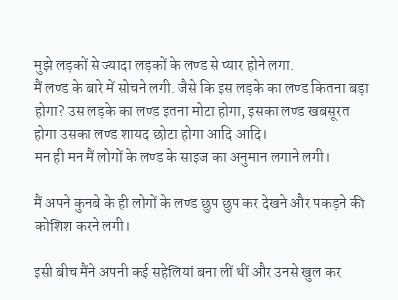मुझे लड़कों से ज्यादा लड़कों के लण्ड से प्यार होने लगा.
मैं लण्ड के बारे में सोचने लगी. जैसे कि इस लड़के का लण्ड कितना बड़ा होगा? उस लड़के का लण्ड इतना मोटा होगा, इसका लण्ड खबसूरत होगा उसका लण्ड शायद छोटा होगा आदि आदि।
मन ही मन मैं लोगों के लण्ड के साइज का अनुमान लगाने लगी।

मैं अपने कुनबे के ही लोगों के लण्ड छुप छुप कर देखने और पकड़ने की कोशिश करने लगी।

इसी बीच मैंने अपनी कई सहेलियां बना लीं थीं और उनसे खुल कर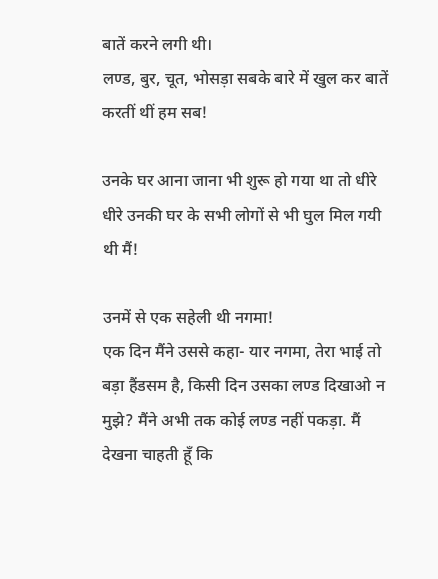बातें करने लगी थी।
लण्ड, बुर, चूत, भोसड़ा सबके बारे में खुल कर बातें करतीं थीं हम सब!

उनके घर आना जाना भी शुरू हो गया था तो धीरे धीरे उनकी घर के सभी लोगों से भी घुल मिल गयी थी मैं!

उनमें से एक सहेली थी नगमा!
एक दिन मैंने उससे कहा- यार नगमा, तेरा भाई तो बड़ा हैंडसम है, किसी दिन उसका लण्ड दिखाओ न मुझे? मैंने अभी तक कोई लण्ड नहीं पकड़ा. मैं देखना चाहती हूँ कि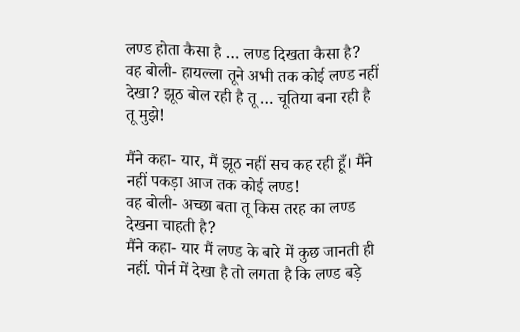लण्ड होता कैसा है … लण्ड दिखता कैसा है?
वह बोली- हायल्ला तूने अभी तक कोई लण्ड नहीं देखा? झूठ बोल रही है तू … चूतिया बना रही है तू मुझे!

मैंने कहा- यार, मैं झूठ नहीं सच कह रही हूँ। मैंने नहीं पकड़ा आज तक कोई लण्ड!
वह बोली- अच्छा बता तू किस तरह का लण्ड देखना चाहती है?
मैंने कहा- यार मैं लण्ड के बारे में कुछ जानती ही नहीं. पोर्न में देखा है तो लगता है कि लण्ड बड़े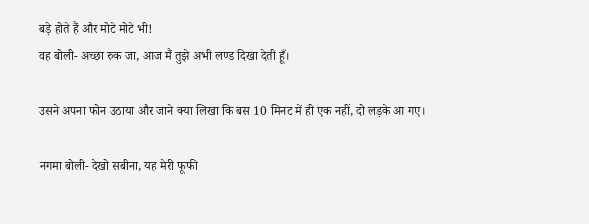बड़े होते हैं और मोटे मोटे भी!
वह बोली- अच्छा रुक जा, आज मैं तुझे अभी लण्ड दिखा देती हूँ।

उसने अपना फोन उठाया और जाने क्या लिखा कि बस 10 मिनट में ही एक नहीं, दो लड़के आ गए।

नगमा बोली- देखो सबीना, यह मेरी फूफी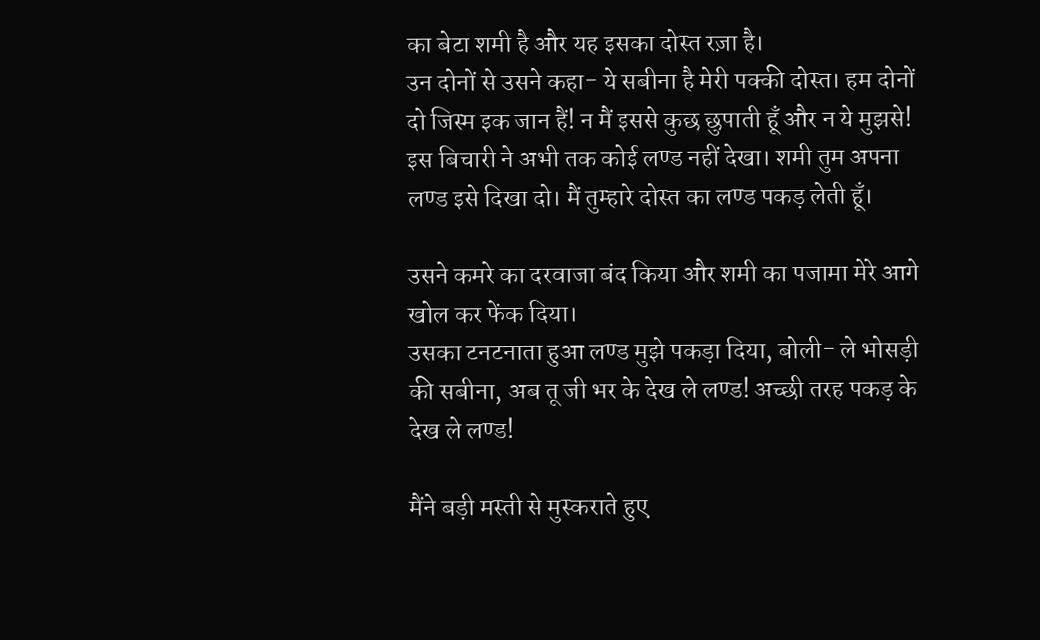का बेटा शमी है और यह इसका दोस्त रज़ा है।
उन दोनों से उसने कहा- ये सबीना है मेरी पक्की दोस्त। हम दोनों दो जिस्म इक जान हैं! न मैं इससे कुछ छुपाती हूँ और न ये मुझसे! इस बिचारी ने अभी तक कोई लण्ड नहीं देखा। शमी तुम अपना लण्ड इसे दिखा दो। मैं तुम्हारे दोस्त का लण्ड पकड़ लेती हूँ।

उसने कमरे का दरवाजा बंद किया और शमी का पजामा मेरे आगे खोल कर फेंक दिया।
उसका टनटनाता हुआ लण्ड मुझे पकड़ा दिया, बोली- ले भोसड़ी की सबीना, अब तू जी भर के देख ले लण्ड! अच्छी तरह पकड़ के देख ले लण्ड!

मैंने बड़ी मस्ती से मुस्कराते हुए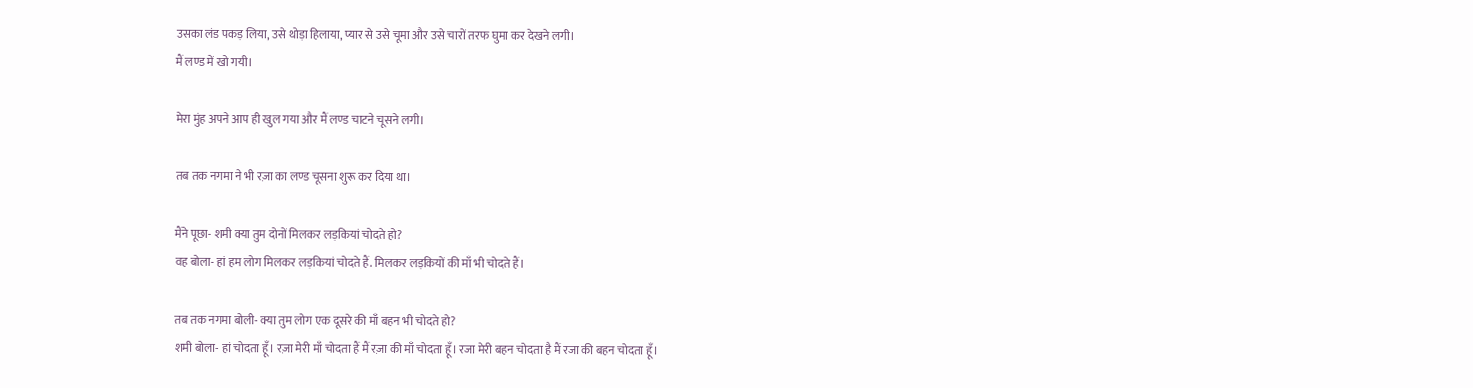उसका लंड पकड़ लिया, उसे थोड़ा हिलाया, प्यार से उसे चूमा और उसे चारों तरफ घुमा कर देखने लगी।
मैं लण्ड में खो गयी।

मेरा मुंह अपने आप ही खुल गया और मैं लण्ड चाटने चूसने लगी।

तब तक नगमा ने भी रज़ा का लण्ड चूसना शुरू कर दिया था।

मैंने पूछा- शमी क्या तुम दोनों मिलकर लड़कियां चोदते हो?
वह बोला- हां हम लोग मिलकर लड़कियां चोदते हैं. मिलकर लड़कियों की माँ भी चोदते हैं।

तब तक नगमा बोली- क्या तुम लोग एक दूसरे की माँ बहन भी चोदते हो?
शमी बोला- हां चोदता हूँ। रज़ा मेरी माँ चोदता हैं मैं रज़ा की माँ चोदता हूँ। रजा मेरी बहन चोदता है मैं रजा की बहन चोदता हूँ।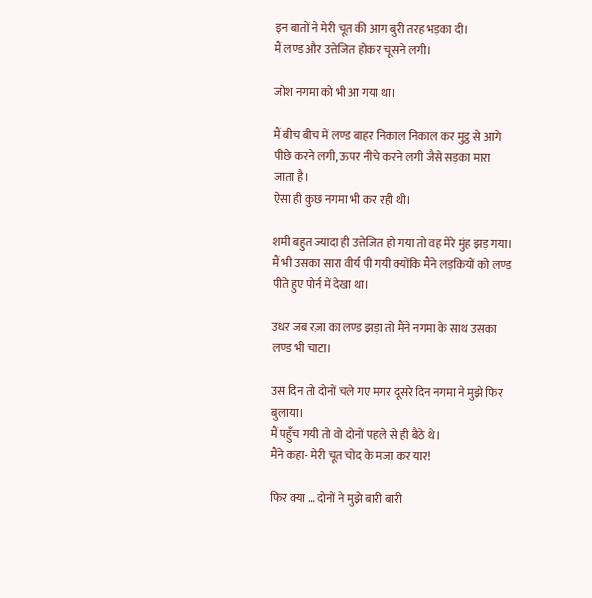इन बातों ने मेरी चूत की आग बुरी तरह भड़का दी।
मैं लण्ड और उत्तेजित होकर चूसने लगी।

जोश नगमा को भी आ गया था।

मैं बीच बीच में लण्ड बाहर निकाल निकाल कर मुट्ठ से आगे पीछे करने लगी, ऊपर नीचे करने लगी जैसे सड़का मारा जाता है।
ऐसा ही कुछ नगमा भी कर रही थी।

शमी बहुत ज्यादा ही उत्तेजित हो गया तो वह मेरे मुंह झड़ गया।
मैं भी उसका सारा वीर्य पी गयी क्योंकि मैंने लड़कियों को लण्ड पीते हुए पोर्न में देखा था।

उधर जब रज़ा का लण्ड झड़ा तो मैंने नगमा के साथ उसका लण्ड भी चाटा।

उस दिन तो दोनों चले गए मगर दूसरे दिन नगमा ने मुझे फिर बुलाया।
मैं पहुँच गयी तो वो दोनों पहले से ही बैठे थे।
मैंने कहा- मेरी चूत चोद के मजा कर यार!

फिर क्या … दोनों ने मुझे बारी बारी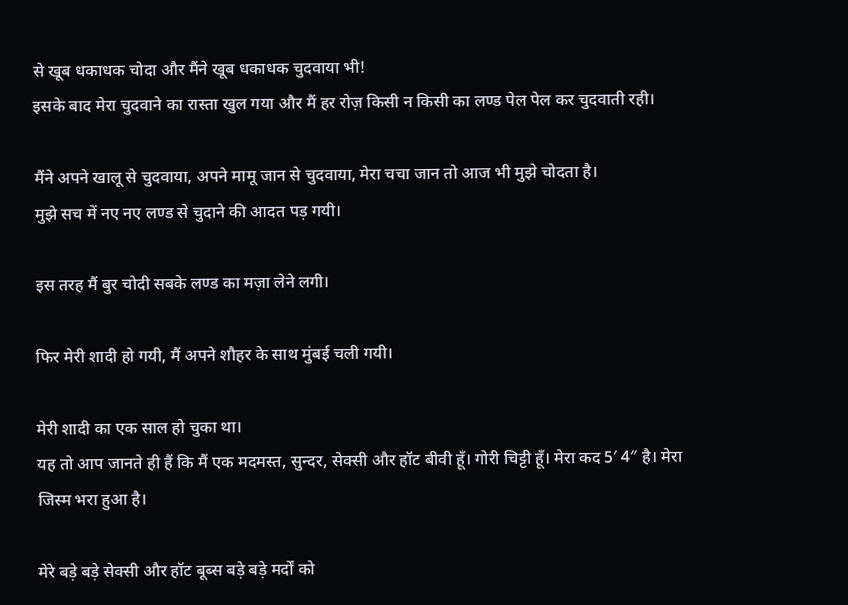से खूब धकाधक चोदा और मैंने खूब धकाधक चुदवाया भी!
इसके बाद मेरा चुदवाने का रास्ता खुल गया और मैं हर रोज़ किसी न किसी का लण्ड पेल पेल कर चुदवाती रही।

मैंने अपने खालू से चुदवाया, अपने मामू जान से चुदवाया, मेरा चचा जान तो आज भी मुझे चोदता है।
मुझे सच में नए नए लण्ड से चुदाने की आदत पड़ गयी।

इस तरह मैं बुर चोदी सबके लण्ड का मज़ा लेने लगी।

फिर मेरी शादी हो गयी, मैं अपने शौहर के साथ मुंबई चली गयी।

मेरी शादी का एक साल हो चुका था।
यह तो आप जानते ही हैं कि मैं एक मदमस्त, सुन्दर, सेक्सी और हॉट बीवी हूँ। गोरी चिट्टी हूँ। मेरा कद 5′ 4″ है। मेरा जिस्म भरा हुआ है।

मेरे बड़े बड़े सेक्सी और हॉट बूब्स बड़े बड़े मर्दों को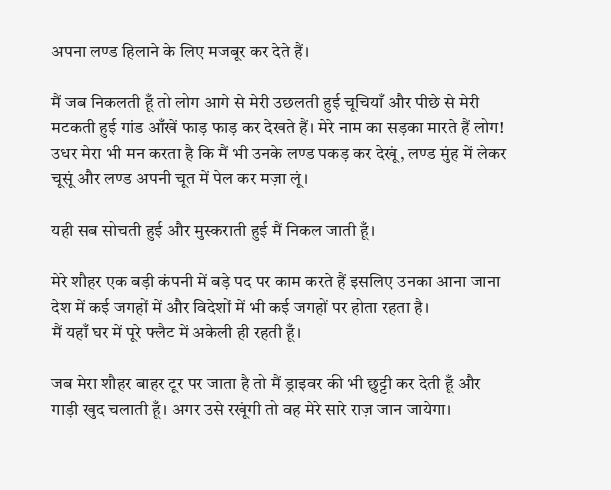अपना लण्ड हिलाने के लिए मजबूर कर देते हैं।

मैं जब निकलती हूँ तो लोग आगे से मेरी उछलती हुई चूचियाँ और पीछे से मेरी मटकती हुई गांड आँखें फाड़ फाड़ कर देखते हैं। मेरे नाम का सड़का मारते हैं लोग!
उधर मेरा भी मन करता है कि मैं भी उनके लण्ड पकड़ कर देखूं, लण्ड मुंह में लेकर चूसूं और लण्ड अपनी चूत में पेल कर मज़ा लूं।

यही सब सोचती हुई और मुस्कराती हुई मैं निकल जाती हूँ।

मेरे शौहर एक बड़ी कंपनी में बड़े पद पर काम करते हैं इसलिए उनका आना जाना देश में कई जगहों में और विदेशों में भी कई जगहों पर होता रहता है।
मैं यहाँ घर में पूरे फ्लैट में अकेली ही रहती हूँ।

जब मेरा शौहर बाहर टूर पर जाता है तो मैं ड्राइवर की भी छुट्टी कर देती हूँ और गाड़ी खुद चलाती हूँ। अगर उसे रखूंगी तो वह मेरे सारे राज़ जान जायेगा।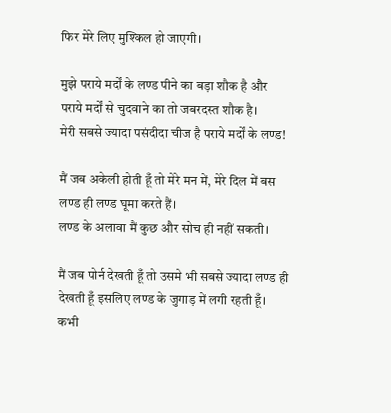फिर मेरे लिए मुश्किल हो जाएगी।

मुझे पराये मर्दों के लण्ड पीने का बड़ा शौक है और पराये मर्दों से चुदवाने का तो जबरदस्त शौक है।
मेरी सबसे ज्यादा पसंदीदा चीज है पराये मर्दों के लण्ड!

मैं जब अकेली होती हूँ तो मेरे मन में, मेरे दिल में बस लण्ड ही लण्ड घूमा करते हैं।
लण्ड के अलावा मैं कुछ और सोच ही नहीं सकती।

मैं जब पोर्न देखती हूँ तो उसमे भी सबसे ज्यादा लण्ड ही देखती हूँ इसलिए लण्ड के जुगाड़ में लगी रहती हूँ।
कभी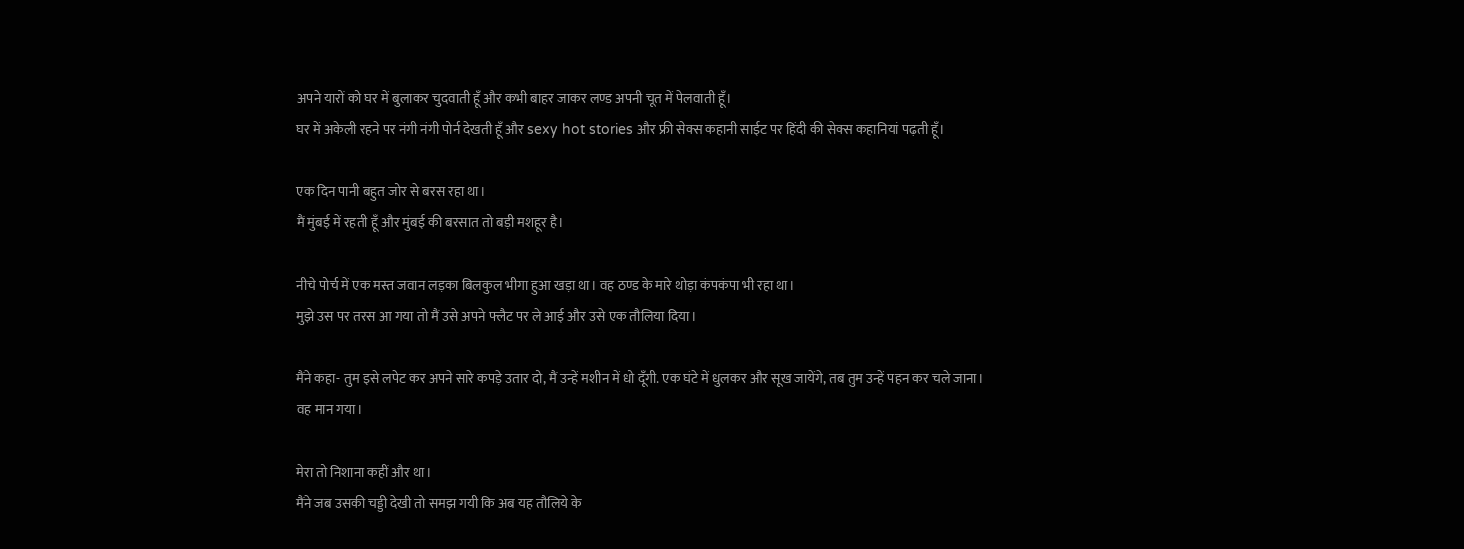अपने यारों को घर में बुलाकर चुदवाती हूँ और कभी बाहर जाकर लण्ड अपनी चूत में पेलवाती हूँ।
घर में अकेली रहने पर नंगी नंगी पोर्न देखती हूँ और sexy hot stories और फ्री सेक्स कहानी साईट पर हिंदी की सेक्स कहानियां पढ़ती हूँ।

एक दिन पानी बहुत जोर से बरस रहा था।
मैं मुंबई में रहती हूँ और मुंबई की बरसात तो बड़ी मशहूर है।

नीचे पोर्च में एक मस्त जवान लड़का बिलकुल भीगा हुआ खड़ा था। वह ठण्ड के मारे थोड़ा कंपकंपा भी रहा था।
मुझे उस पर तरस आ गया तो मैं उसे अपने फ्लैट पर ले आई और उसे एक तौलिया दिया।

मैंने कहा- तुम इसे लपेट कर अपने सारे कपड़े उतार दो, मैं उन्हें मशीन में धो दूँगी. एक घंटे में धुलकर और सूख जायेंगे, तब तुम उन्हें पहन कर चले जाना।
वह मान गया।

मेरा तो निशाना कहीं और था।
मैंने जब उसकी चड्डी देखी तो समझ गयी कि अब यह तौलिये के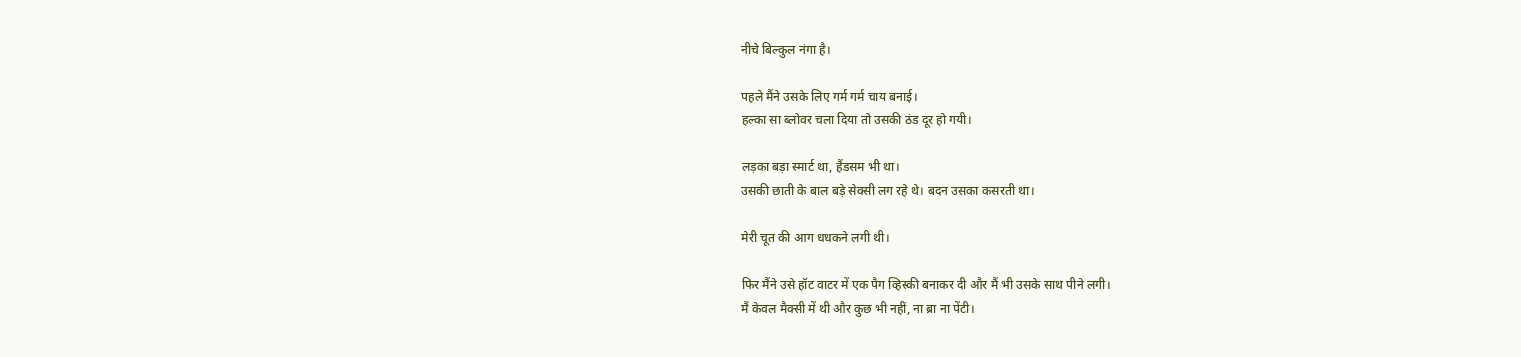नीचे बिल्कुल नंगा है।

पहले मैंने उसके लिए गर्म गर्म चाय बनाई।
हल्का सा ब्लोवर चला दिया तो उसकी ठंड दूर हो गयी।

लड़का बड़ा स्मार्ट था, हैंडसम भी था।
उसकी छाती के बाल बड़े सेक्सी लग रहे थे। बदन उसका कसरती था।

मेरी चूत की आग धधकने लगी थी।

फिर मैंने उसे हॉट वाटर में एक पैग व्हिस्की बनाकर दी और मैं भी उसके साथ पीने लगी।
मैं केवल मैक्सी में थी और कुछ भी नहीं, ना ब्रा ना पेंटी।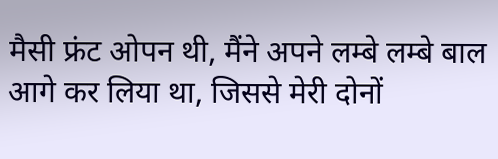मैसी फ्रंट ओपन थी, मैंने अपने लम्बे लम्बे बाल आगे कर लिया था, जिससे मेरी दोनों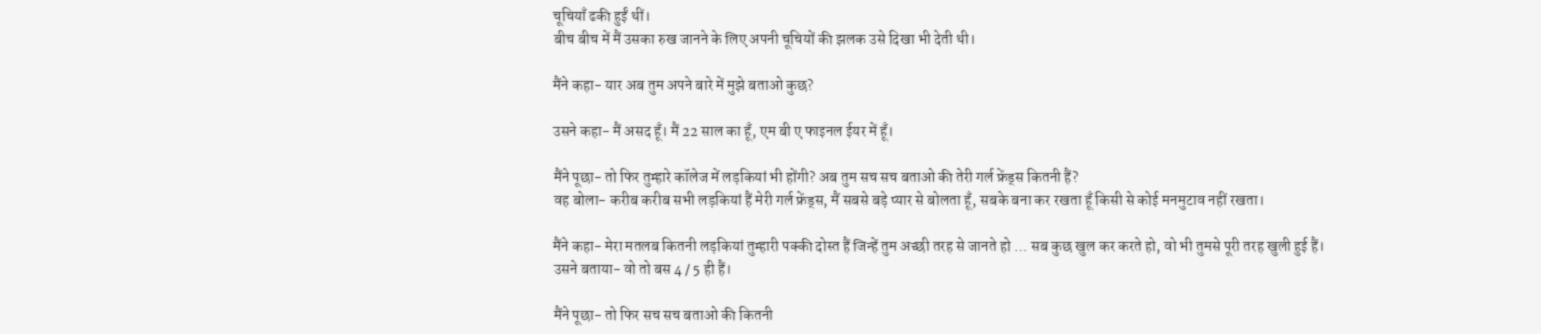चूचियाँ ढकी हुईं थीं।
बीच बीच में मैं उसका रुख जानने के लिए अपनी चूचियों की झलक उसे दिखा भी देती थी।

मैंने कहा- यार अब तुम अपने बारे में मुझे बताओ कुछ?

उसने कहा- मैं असद हूँ। मैं 22 साल का हूँ, एम बी ए फाइनल ईयर में हूँ।

मैंने पूछा- तो फिर तुम्हारे कॉलेज में लड़कियां भी होंगी? अब तुम सच सच बताओ की तेरी गर्ल फ्रेंड्स कितनी हैं?
वह बोला- करीब करीब सभी लड़कियां हैं मेरी गर्ल फ्रेंड्स, मैं सबसे बड़े प्यार से बोलता हूँ, सबके बना कर रखता हूँ किसी से कोई मनमुटाव नहीं रखता।

मैंने कहा- मेरा मतलब कितनी लड़कियां तुम्हारी पक्की दोस्त हैं जिन्हें तुम अच्छी तरह से जानते हो … सब कुछ खुल कर करते हो, वो भी तुमसे पूरी तरह खुली हुई हैं।
उसने बताया- वो तो बस 4 / 5 ही हैं।

मैंने पूछा- तो फिर सच सच बताओ की कितनी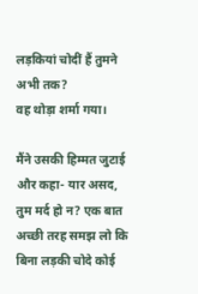लड़कियां चोदीं हैं तुमने अभी तक?
वह थोड़ा शर्मा गया।

मैंने उसकी हिम्मत जुटाई और कहा- यार असद, तुम मर्द हो न? एक बात अच्छी तरह समझ लो कि बिना लड़की चोदे कोई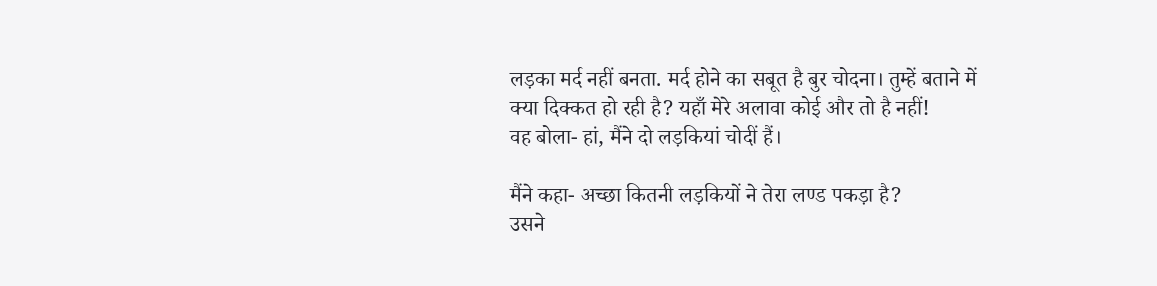लड़का मर्द नहीं बनता. मर्द होने का सबूत है बुर चोदना। तुम्हें बताने में क्या दिक्कत हो रही है? यहाँ मेरे अलावा कोई और तो है नहीं!
वह बोला- हां, मैंने दो लड़कियां चोदीं हैं।

मैंने कहा- अच्छा कितनी लड़कियों ने तेरा लण्ड पकड़ा है?
उसने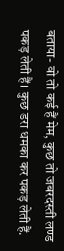बताया- वो तो कई हैं मेम, कुछ तो जबरदस्ती लण्ड पकड़ लेती हैं। कुछ डरा धमका कर पकड़ लेती हैं.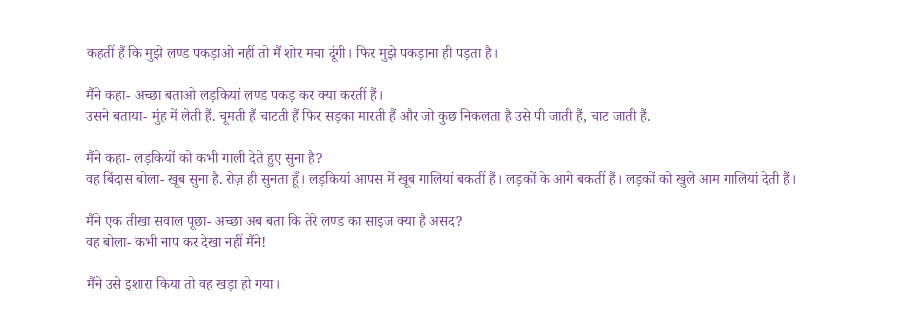कहतीं हैं कि मुझे लण्ड पकड़ाओ नहीं तो मैं शोर मचा दूंगी। फिर मुझे पकड़ाना ही पड़ता है।

मैंने कहा- अच्छा बताओ लड़कियां लण्ड पकड़ कर क्या करतीं हैं।
उसने बताया- मुंह में लेती हैं. चूमती हैं चाटती हैं फिर सड़का मारती हैं और जो कुछ निकलता है उसे पी जाती हैं, चाट जाती हैं.

मैंने कहा- लड़कियों को कभी गाली देते हुए सुना है?
वह बिंदास बोला- खूब सुना है. रोज़ ही सुनता हूँ। लड़कियां आपस में खूब गालियां बकतीं हैं। लड़कों के आगे बकतीं हैं। लड़कों को खुले आम गालियां देती हैं।

मैंने एक तीखा सवाल पूछा- अच्छा अब बता कि तेरे लण्ड का साइज क्या है असद?
वह बोला- कभी नाप कर देखा नहीं मैंने!

मैंने उसे इशारा किया तो वह खड़ा हो गया।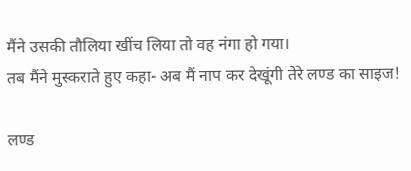मैंने उसकी तौलिया खींच लिया तो वह नंगा हो गया।
तब मैंने मुस्कराते हुए कहा- अब मैं नाप कर देखूंगी तेरे लण्ड का साइज!

लण्ड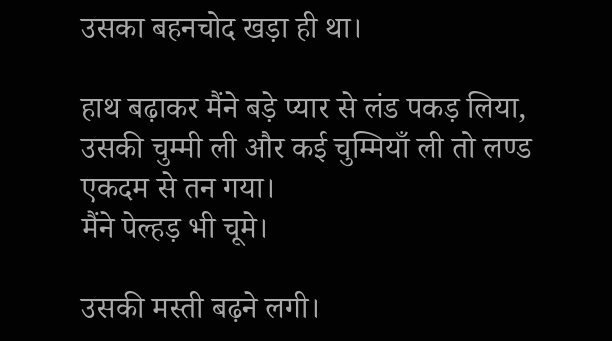उसका बहनचोद खड़ा ही था।

हाथ बढ़ाकर मैंने बड़े प्यार से लंड पकड़ लिया, उसकी चुम्मी ली और कई चुम्मियाँ ली तो लण्ड एकदम से तन गया।
मैंने पेल्हड़ भी चूमे।

उसकी मस्ती बढ़ने लगी।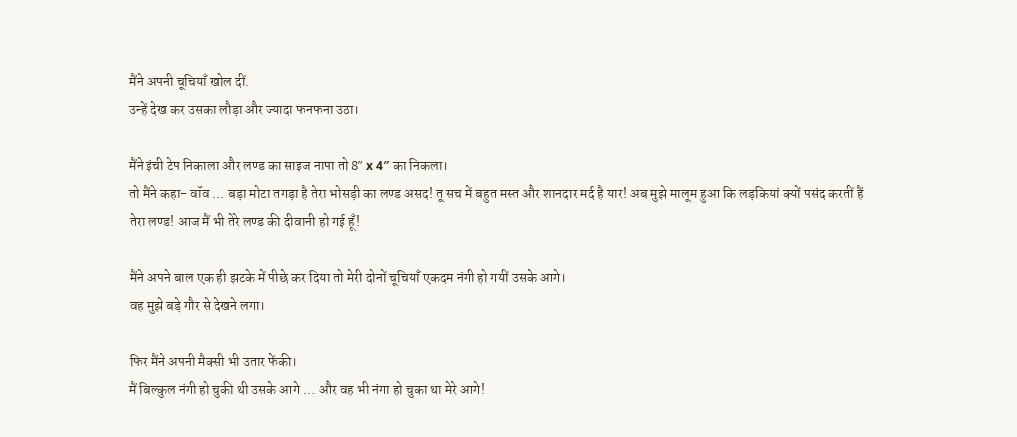मैंने अपनी चूचियाँ खोल दीं.
उन्हें देख कर उसका लौड़ा और ज्यादा फनफना उठा।

मैंने इंची टेप निकाला और लण्ड का साइज नापा तो 8″ x 4″ का निकला।
तो मैंने कहा- वॉव … बड़ा मोटा तगड़ा है तेरा भोसड़ी का लण्ड असद! तू सच में बहुत मस्त और शानदार मर्द है यार! अब मुझे मालूम हुआ कि लड़कियां क्यों पसंद करतीं हैं तेरा लण्ड! आज मैं भी तेरे लण्ड की दीवानी हो गई हूँ!

मैंने अपने बाल एक ही झटके में पीछे कर दिया तो मेरी दोनों चूचियाँ एकदम नंगी हो गयीं उसके आगे।
वह मुझे बड़े गौर से देखने लगा।

फिर मैंने अपनी मैक्सी भी उतार फेंकी।
मैं बिल्कुल नंगी हो चुकी थी उसके आगे … और वह भी नंगा हो चुका था मेरे आगे!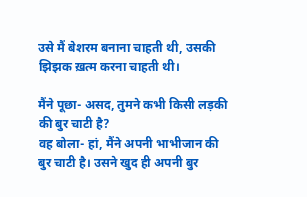उसे मैं बेशरम बनाना चाहती थी, उसकी झिझक ख़त्म करना चाहती थी।

मैंने पूछा- असद, तुमने कभी किसी लड़की की बुर चाटी है?
वह बोला- हां, मैंने अपनी भाभीजान की बुर चाटी है। उसने खुद ही अपनी बुर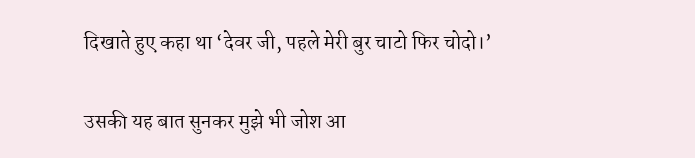दिखाते हुए कहा था ‘देवर जी, पहले मेरी बुर चाटो फिर चोदो।’

उसकी यह बात सुनकर मुझे भी जोश आ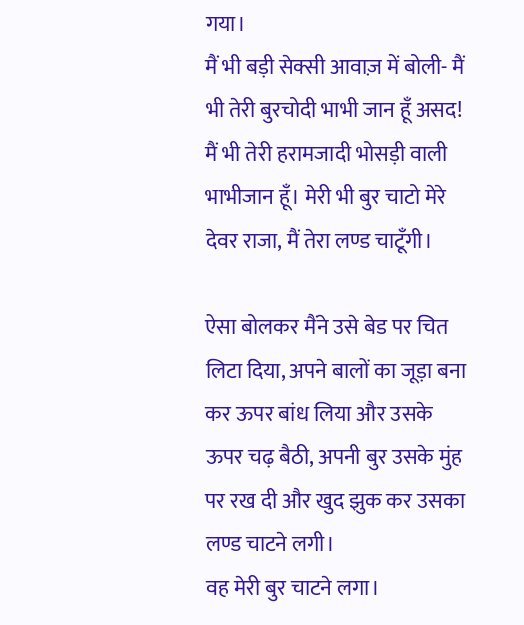गया।
मैं भी बड़ी सेक्सी आवाज़ में बोली- मैं भी तेरी बुरचोदी भाभी जान हूँ असद! मैं भी तेरी हरामजादी भोसड़ी वाली भाभीजान हूँ। मेरी भी बुर चाटो मेरे देवर राजा, मैं तेरा लण्ड चाटूँगी।

ऐसा बोलकर मैंने उसे बेड पर चित लिटा दिया, अपने बालों का जूड़ा बना कर ऊपर बांध लिया और उसके ऊपर चढ़ बैठी, अपनी बुर उसके मुंह पर रख दी और खुद झुक कर उसका लण्ड चाटने लगी।
वह मेरी बुर चाटने लगा।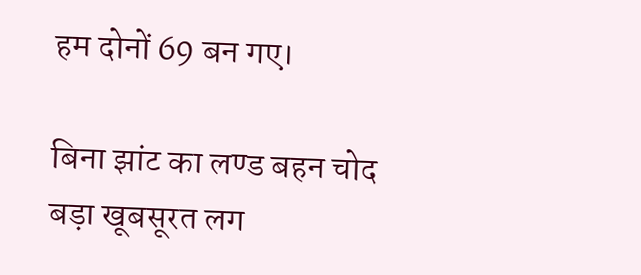हम दोनों 69 बन गए।

बिना झांट का लण्ड बहन चोद बड़ा खूबसूरत लग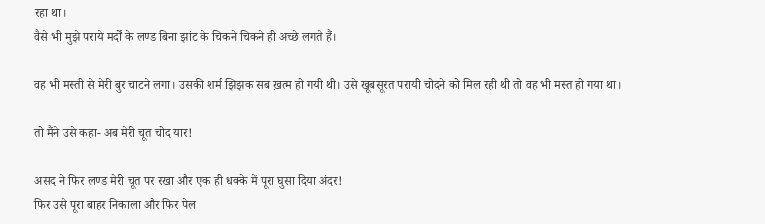रहा था।
वैसे भी मुझे पराये मर्दों के लण्ड बिना झांट के चिकने चिकने ही अच्छे लगते हैं।

वह भी मस्ती से मेरी बुर चाटने लगा। उसकी शर्म झिझक सब ख़त्म हो गयी थी। उसे खूबसूरत परायी चोदने को मिल रही थी तो वह भी मस्त हो गया था।

तो मैंने उसे कहा- अब मेरी चूत चोद यार!

असद ने फिर लण्ड मेरी चूत पर रखा और एक ही धक्के में पूरा घुसा दिया अंदर!
फिर उसे पूरा बाहर निकाला और फिर पेल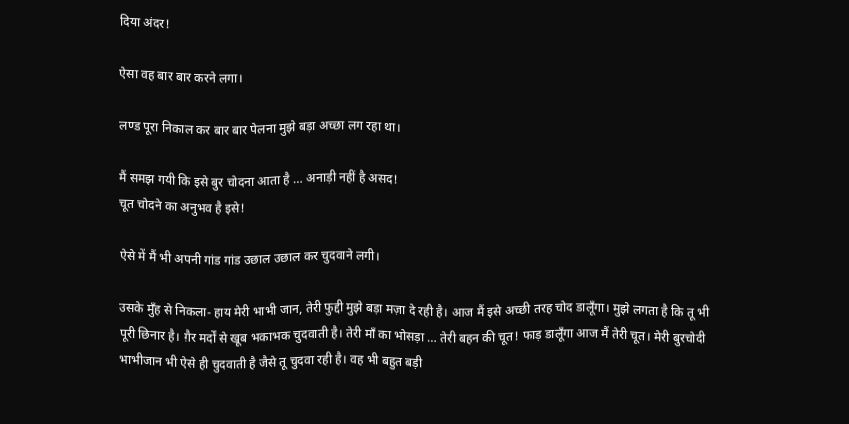दिया अंदर!

ऐसा वह बार बार करने लगा।

लण्ड पूरा निकाल कर बार बार पेलना मुझे बड़ा अच्छा लग रहा था।

मैं समझ गयी कि इसे बुर चोदना आता है … अनाड़ी नहीं है असद!
चूत चोदने का अनुभव है इसे!

ऐसे में मैं भी अपनी गांड गांड उछाल उछाल कर चुदवाने लगी।

उसके मुँह से निकला- हाय मेरी भाभी जान, तेरी फुद्दी मुझे बड़ा मज़ा दे रही है। आज मैं इसे अच्छी तरह चोद डालूँगा। मुझे लगता है कि तू भी पूरी छिनार है। ग़ैर मर्दों से खूब भकाभक चुदवाती है। तेरी माँ का भोसड़ा … तेरी बहन की चूत! फाड़ डालूँगा आज मैं तेरी चूत। मेरी बुरचोदी भाभीजान भी ऐसे ही चुदवाती है जैसे तू चुदवा रही है। वह भी बहुत बड़ी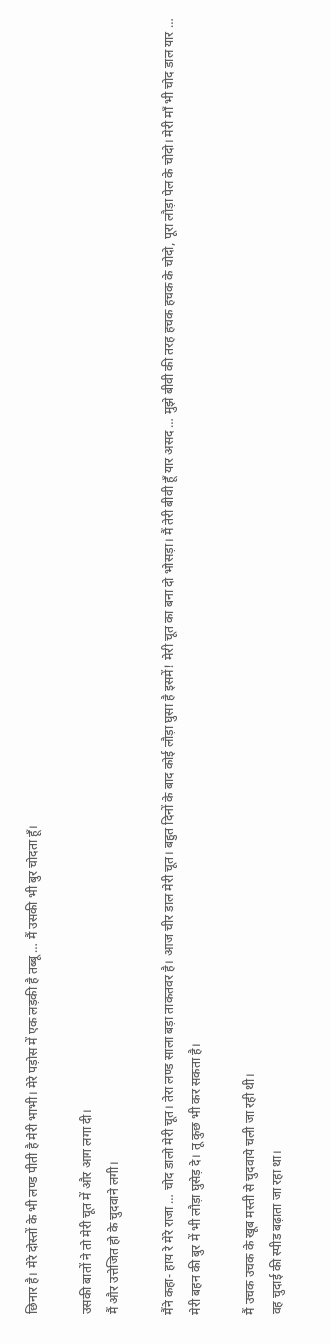छिनार है। मेरे दोस्तों के भी लण्ड पीती है मेरी भाभी। मेरे पड़ोस में एक लड़की है तब्बू … मैं उसकी भी बुर चोदता हूँ।

उसकी बातों ने तो मेरी चूत में और आग लगा दी।
मैं और उत्तेजित हो के चुदवाने लगी।

मैंने कहा- हाय रे मेरे राजा … चोद डालो मेरी चूत। तेरा लण्ड साला बड़ा ताकतवर है। आज चीर डाल मेरी चूत। बहुत दिनों के बाद कोई लौड़ा घुसा है इसमें! मेरी चूत का बना दो भोसड़ा। मैं तेरी बीवी हूँ यार असद … मुझे बीवी की तरह हचक हचक के चोदो, पूरा लौड़ा पेल के चोदो। मेरी माँ भी चोद डाल यार … मेरी बहन की बुर में भी लौड़ा घुसेड़ दे। तू कुछ भी कर सकता है।

मैं उचक उचक के खूब मस्ती से चुदवाये चली जा रही थी।
वह चुदाई की स्पीड बढ़ाता जा रहा था।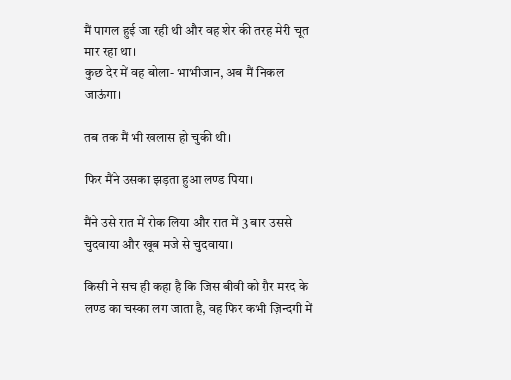मैं पागल हुई जा रही थी और वह शेर की तरह मेरी चूत मार रहा था।
कुछ देर में वह बोला- भाभीजान, अब मैं निकल जाऊंगा।

तब तक मैं भी खलास हो चुकी थी।

फिर मैंने उसका झड़ता हुआ लण्ड पिया।

मैंने उसे रात में रोक लिया और रात में 3 बार उससे चुदवाया और खूब मजे से चुदवाया।

किसी ने सच ही कहा है कि जिस बीवी को ग़ैर मरद के लण्ड का चस्का लग जाता है, वह फिर कभी ज़िन्दगी में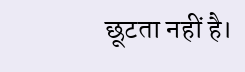छूटता नहीं है।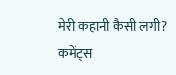मेरी कहानी कैसी लगी? कमेंट्स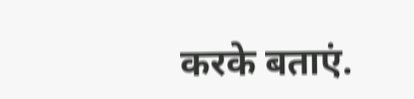करके बताएं.